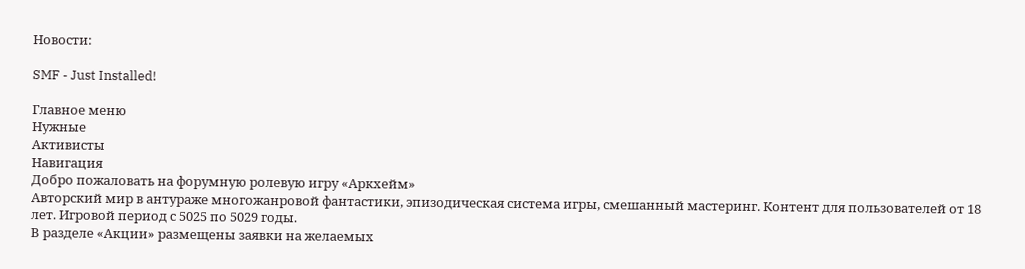Новости:

SMF - Just Installed!

Главное меню
Нужные
Активисты
Навигация
Добро пожаловать на форумную ролевую игру «Аркхейм»
Авторский мир в антураже многожанровой фантастики, эпизодическая система игры, смешанный мастеринг. Контент для пользователей от 18 лет. Игровой период с 5025 по 5029 годы.
В разделе «Акции» размещены заявки на желаемых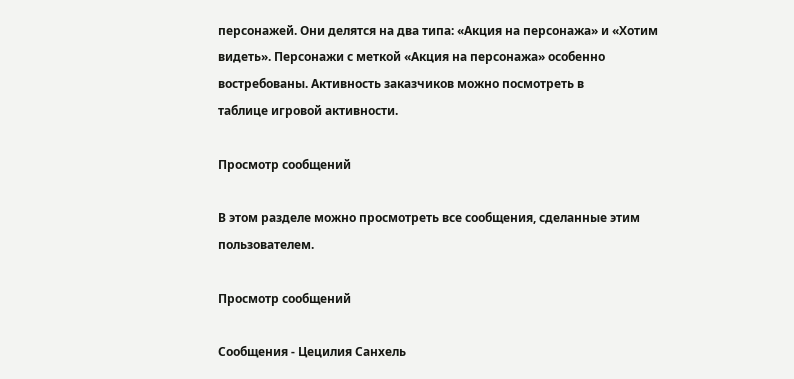персонажей. Они делятся на два типа: «Акция на персонажа» и «Хотим видеть». Персонажи с меткой «Акция на персонажа» особенно востребованы. Активность заказчиков можно посмотреть в
таблице игровой активности.

Просмотр сообщений

В этом разделе можно просмотреть все сообщения, сделанные этим пользователем.

Просмотр сообщений

Сообщения - Цецилия Санхель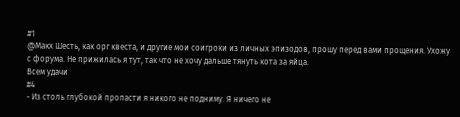#1
@Макх Шесть, как орг квеста, и другие мои соигроки из личных эпизодов, прошу перед вами прощения. Ухожу с форума. Не прижилась я тут, так что не хочу дальше тянуть кота за яйца.
Всем удачи
#4
- Из столь глубокой пропасти я никого не подниму. Я ничего не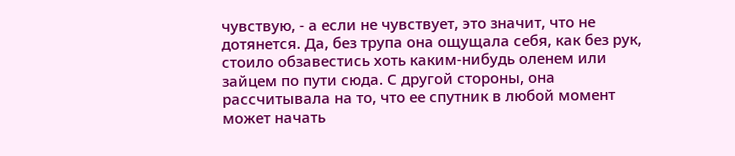чувствую, - а если не чувствует, это значит, что не дотянется. Да, без трупа она ощущала себя, как без рук, стоило обзавестись хоть каким-нибудь оленем или зайцем по пути сюда. С другой стороны, она рассчитывала на то, что ее спутник в любой момент может начать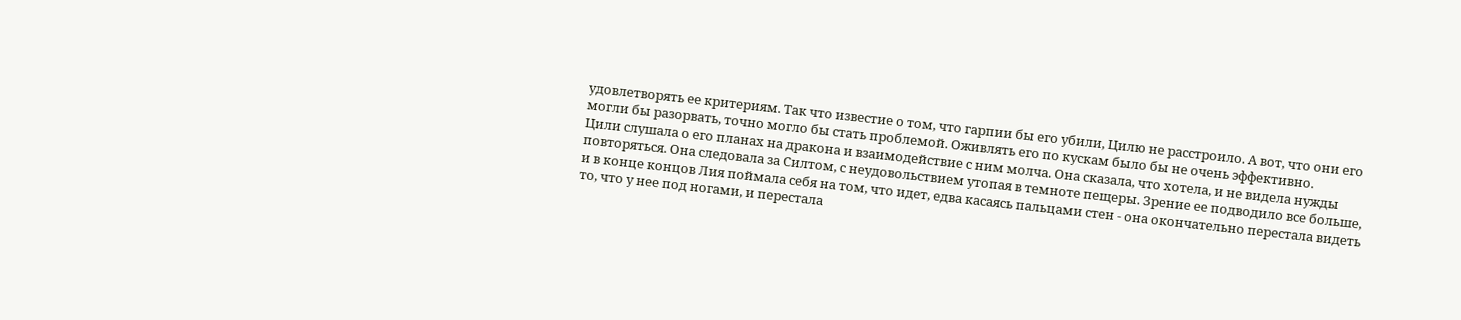удовлетворять ее критериям. Так что известие о том, что гарпии бы его убили, Цилю не расстроило. А вот, что они его могли бы разорвать, точно могло бы стать проблемой. Оживлять его по кускам было бы не очень эффективно.
Цили слушала о его планах на дракона и взаимодействие с ним молча. Она сказала, что хотела, и не видела нужды повторяться. Она следовала за Силтом, с неудовольствием утопая в темноте пещеры. Зрение ее подводило все больше, и в конце концов Лия поймала себя на том, что идет, едва касаясь пальцами стен - она окончательно перестала видеть то, что у нее под ногами, и перестала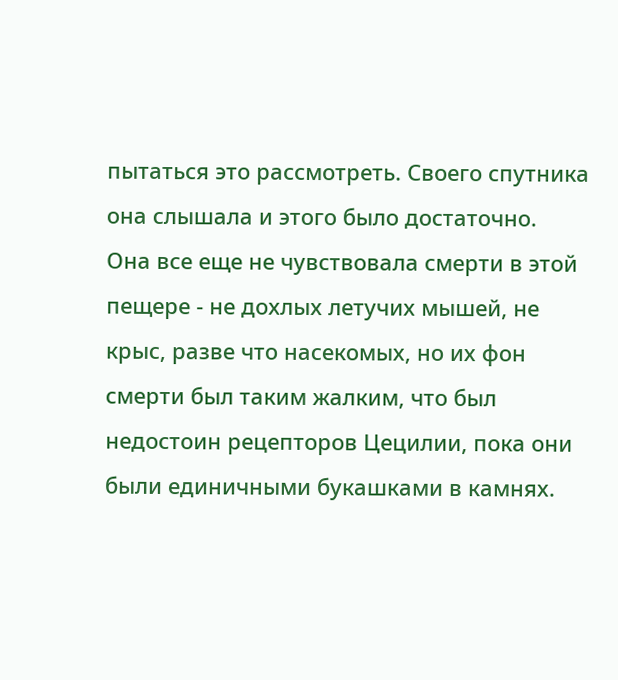пытаться это рассмотреть. Своего спутника она слышала и этого было достаточно.
Она все еще не чувствовала смерти в этой пещере - не дохлых летучих мышей, не крыс, разве что насекомых, но их фон смерти был таким жалким, что был недостоин рецепторов Цецилии, пока они были единичными букашками в камнях.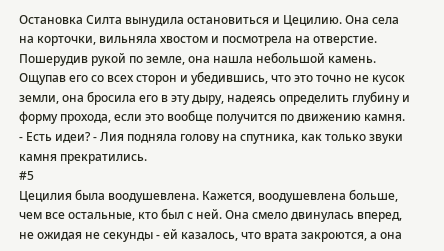Остановка Силта вынудила остановиться и Цецилию. Она села на корточки, вильняла хвостом и посмотрела на отверстие. Пошерудив рукой по земле, она нашла небольшой камень. Ощупав его со всех сторон и убедившись, что это точно не кусок земли, она бросила его в эту дыру, надеясь определить глубину и форму прохода, если это вообще получится по движению камня.
- Есть идеи? - Лия подняла голову на спутника, как только звуки камня прекратились.
#5
Цецилия была воодушевлена. Кажется, воодушевлена больше, чем все остальные, кто был с ней. Она смело двинулась вперед, не ожидая не секунды - ей казалось, что врата закроются, а она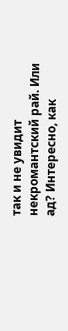так и не увидит некромантский рай. Или ад? Интересно, как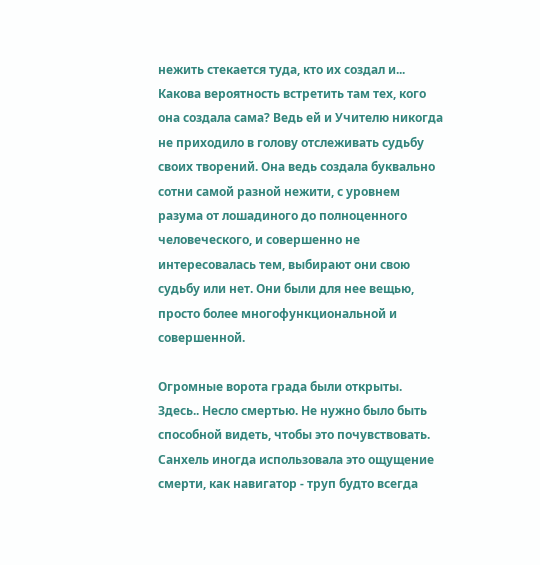нежить стекается туда, кто их создал и... Какова вероятность встретить там тех, кого она создала сама? Ведь ей и Учителю никогда не приходило в голову отслеживать судьбу своих творений. Она ведь создала буквально сотни самой разной нежити, с уровнем разума от лошадиного до полноценного человеческого, и совершенно не интересовалась тем, выбирают они свою судьбу или нет. Они были для нее вещью, просто более многофункциональной и совершенной.

Огромные ворота града были открыты. Здесь.. Несло смертью. Не нужно было быть способной видеть, чтобы это почувствовать. Санхель иногда использовала это ощущение смерти, как навигатор - труп будто всегда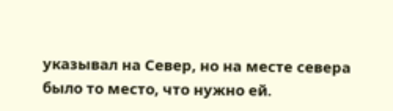указывал на Север, но на месте севера было то место, что нужно ей.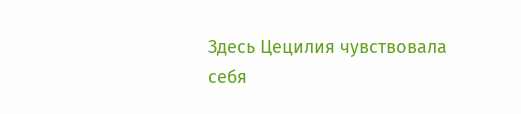Здесь Цецилия чувствовала себя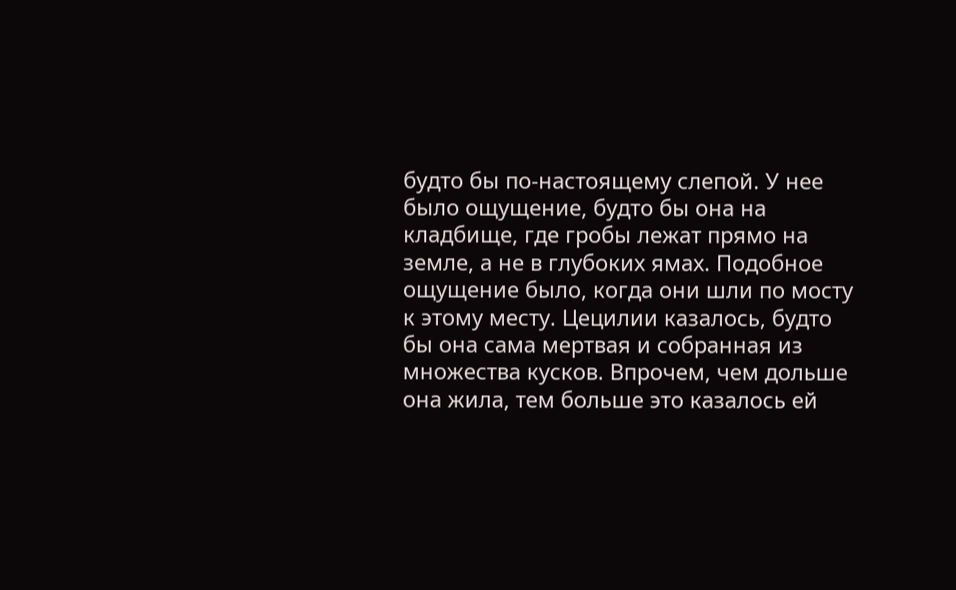будто бы по-настоящему слепой. У нее было ощущение, будто бы она на кладбище, где гробы лежат прямо на земле, а не в глубоких ямах. Подобное ощущение было, когда они шли по мосту к этому месту. Цецилии казалось, будто бы она сама мертвая и собранная из множества кусков. Впрочем, чем дольше она жила, тем больше это казалось ей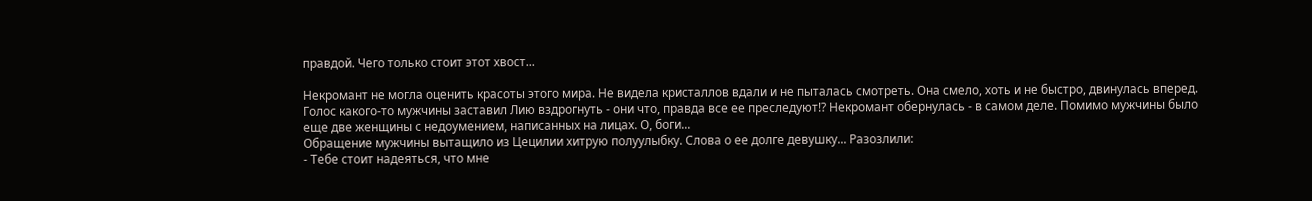правдой. Чего только стоит этот хвост...

Некромант не могла оценить красоты этого мира. Не видела кристаллов вдали и не пыталась смотреть. Она смело, хоть и не быстро, двинулась вперед. Голос какого-то мужчины заставил Лию вздрогнуть - они что, правда все ее преследуют!? Некромант обернулась - в самом деле. Помимо мужчины было еще две женщины с недоумением, написанных на лицах. О, боги...
Обращение мужчины вытащило из Цецилии хитрую полуулыбку. Слова о ее долге девушку... Разозлили:
- Тебе стоит надеяться, что мне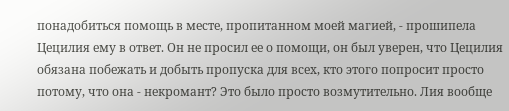понадобиться помощь в месте, пропитанном моей магией, - прошипела Цецилия ему в ответ. Он не просил ее о помощи, он был уверен, что Цецилия обязана побежать и добыть пропуска для всех, кто этого попросит просто потому, что она - некромант? Это было просто возмутительно. Лия вообще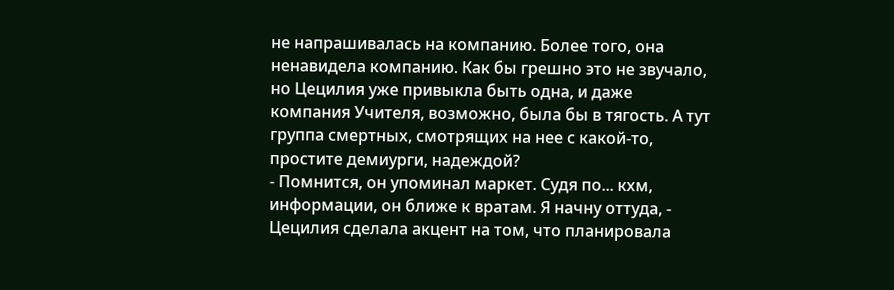не напрашивалась на компанию. Более того, она ненавидела компанию. Как бы грешно это не звучало, но Цецилия уже привыкла быть одна, и даже компания Учителя, возможно, была бы в тягость. А тут группа смертных, смотрящих на нее с какой-то, простите демиурги, надеждой?
- Помнится, он упоминал маркет. Судя по... кхм, информации, он ближе к вратам. Я начну оттуда, - Цецилия сделала акцент на том, что планировала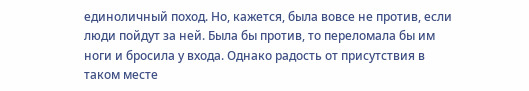единоличный поход. Но, кажется, была вовсе не против, если люди пойдут за ней. Была бы против, то переломала бы им ноги и бросила у входа. Однако радость от присутствия в таком месте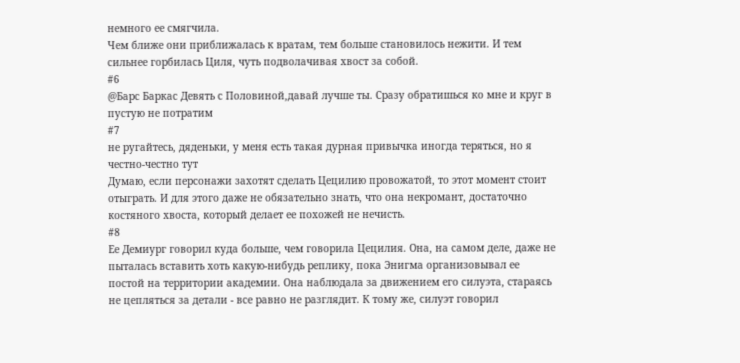немного ее смягчила.
Чем ближе они приближалась к вратам, тем больше становилось нежити. И тем сильнее горбилась Циля, чуть подволачивая хвост за собой.
#6
@Барс Баркас Девять с Половиной,давай лучше ты. Сразу обратишься ко мне и круг в пустую не потратим
#7
не ругайтесь, дяденьки, у меня есть такая дурная привычка иногда теряться, но я честно-честно тут
Думаю, если персонажи захотят сделать Цецилию провожатой, то этот момент стоит отыграть. И для этого даже не обязательно знать, что она некромант, достаточно костяного хвоста, который делает ее похожей не нечисть.
#8
Ее Демиург говорил куда больше, чем говорила Цецилия. Она, на самом деле, даже не пыталась вставить хоть какую-нибудь реплику, пока Энигма организовывал ее постой на территории академии. Она наблюдала за движением его силуэта, стараясь не цепляться за детали - все равно не разглядит. К тому же, силуэт говорил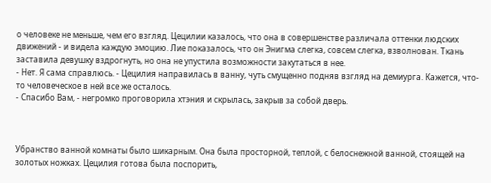о человеке не меньше, чем его взгляд. Цецилии казалось, что она в совершенстве различала оттенки людских движений - и видела каждую эмоцию. Лие показалось, что он Энигма слегка, совсем слегка, взволнован. Ткань заставила девушку вздрогнуть, но она не упустила возможности закутаться в нее.
- Нет. Я сама справлюсь. - Цецилия направилась в ванну, чуть смущенно подняв взгляд на демиурга. Кажется, что-то человеческое в ней все же осталось.
- Спасибо Вам, - негромко проговорила хтэния и скрылась, закрыв за собой дверь.



Убранство ванной комнаты было шикарным. Она была просторной, теплой, с белоснежной ванной, стоящей на золотых ножках. Цецилия готова была поспорить,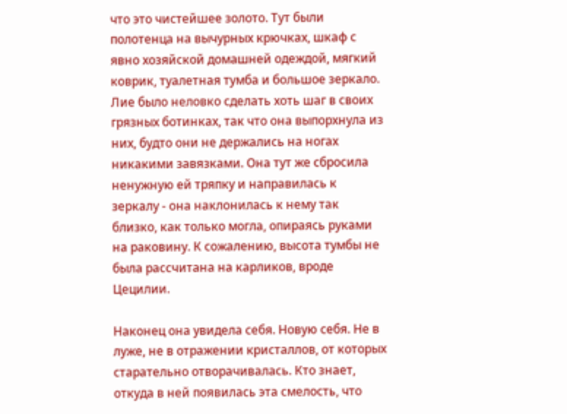что это чистейшее золото. Тут были полотенца на вычурных крючках, шкаф с явно хозяйской домашней одеждой, мягкий коврик, туалетная тумба и большое зеркало. Лие было неловко сделать хоть шаг в своих грязных ботинках, так что она выпорхнула из них, будто они не держались на ногах никакими завязками. Она тут же сбросила ненужную ей тряпку и направилась к зеркалу - она наклонилась к нему так близко, как только могла, опираясь руками на раковину. К сожалению, высота тумбы не была рассчитана на карликов, вроде Цецилии.

Наконец она увидела себя. Новую себя. Не в луже, не в отражении кристаллов, от которых старательно отворачивалась. Кто знает, откуда в ней появилась эта смелость, что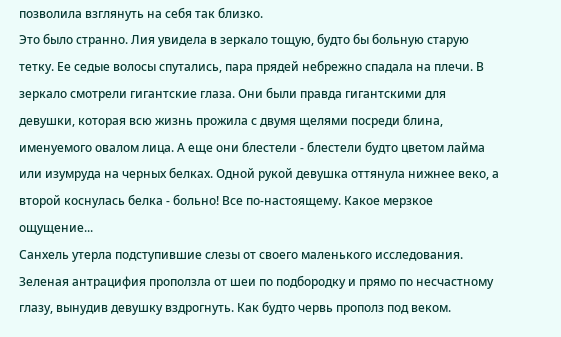позволила взглянуть на себя так близко.
Это было странно. Лия увидела в зеркало тощую, будто бы больную старую тетку. Ее седые волосы спутались, пара прядей небрежно спадала на плечи. В зеркало смотрели гигантские глаза. Они были правда гигантскими для девушки, которая всю жизнь прожила с двумя щелями посреди блина, именуемого овалом лица. А еще они блестели - блестели будто цветом лайма или изумруда на черных белках. Одной рукой девушка оттянула нижнее веко, а второй коснулась белка - больно! Все по-настоящему. Какое мерзкое ощущение...
Санхель утерла подступившие слезы от своего маленького исследования. Зеленая антрацифия проползла от шеи по подбородку и прямо по несчастному глазу, вынудив девушку вздрогнуть. Как будто червь прополз под веком.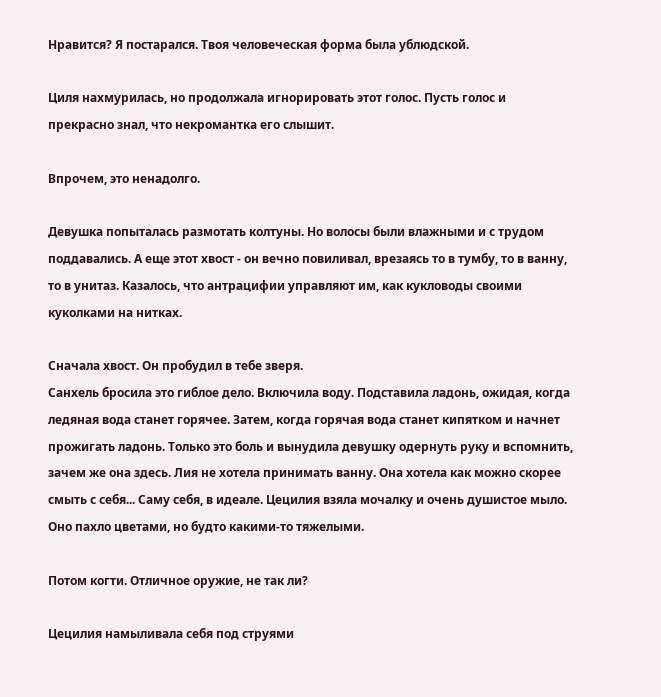Нравится? Я постарался. Твоя человеческая форма была ублюдской.

Циля нахмурилась, но продолжала игнорировать этот голос. Пусть голос и прекрасно знал, что некромантка его слышит.

Впрочем, это ненадолго.

Девушка попыталась размотать колтуны. Но волосы были влажными и с трудом поддавались. А еще этот хвост - он вечно повиливал, врезаясь то в тумбу, то в ванну, то в унитаз. Казалось, что антрацифии управляют им, как кукловоды своими куколками на нитках.

Сначала хвост. Он пробудил в тебе зверя.
Санхель бросила это гиблое дело. Включила воду. Подставила ладонь, ожидая, когда ледяная вода станет горячее. Затем, когда горячая вода станет кипятком и начнет прожигать ладонь. Только это боль и вынудила девушку одернуть руку и вспомнить, зачем же она здесь. Лия не хотела принимать ванну. Она хотела как можно скорее смыть с себя... Саму себя, в идеале. Цецилия взяла мочалку и очень душистое мыло. Оно пахло цветами, но будто какими-то тяжелыми.

Потом когти. Отличное оружие, не так ли?

Цецилия намыливала себя под струями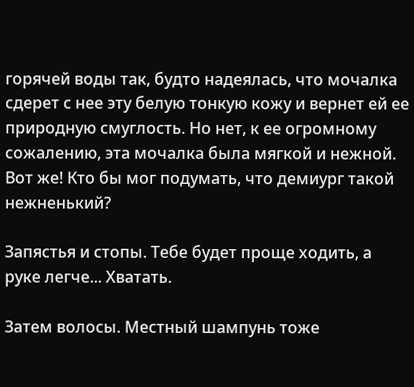горячей воды так, будто надеялась, что мочалка сдерет с нее эту белую тонкую кожу и вернет ей ее природную смуглость. Но нет, к ее огромному сожалению, эта мочалка была мягкой и нежной. Вот же! Кто бы мог подумать, что демиург такой нежненький?

Запястья и стопы. Тебе будет проще ходить, а руке легче... Хватать.

Затем волосы. Местный шампунь тоже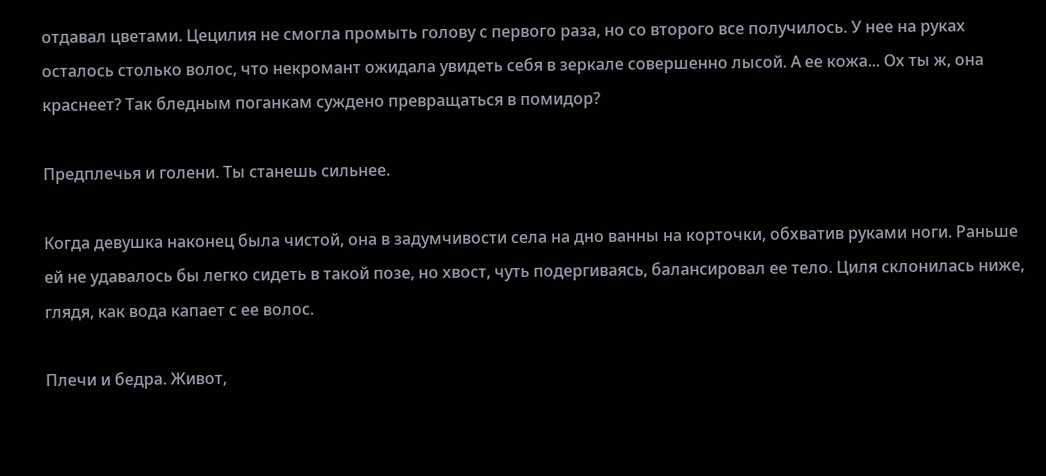отдавал цветами. Цецилия не смогла промыть голову с первого раза, но со второго все получилось. У нее на руках осталось столько волос, что некромант ожидала увидеть себя в зеркале совершенно лысой. А ее кожа... Ох ты ж, она краснеет? Так бледным поганкам суждено превращаться в помидор?

Предплечья и голени. Ты станешь сильнее.

Когда девушка наконец была чистой, она в задумчивости села на дно ванны на корточки, обхватив руками ноги. Раньше ей не удавалось бы легко сидеть в такой позе, но хвост, чуть подергиваясь, балансировал ее тело. Циля склонилась ниже, глядя, как вода капает с ее волос.

Плечи и бедра. Живот,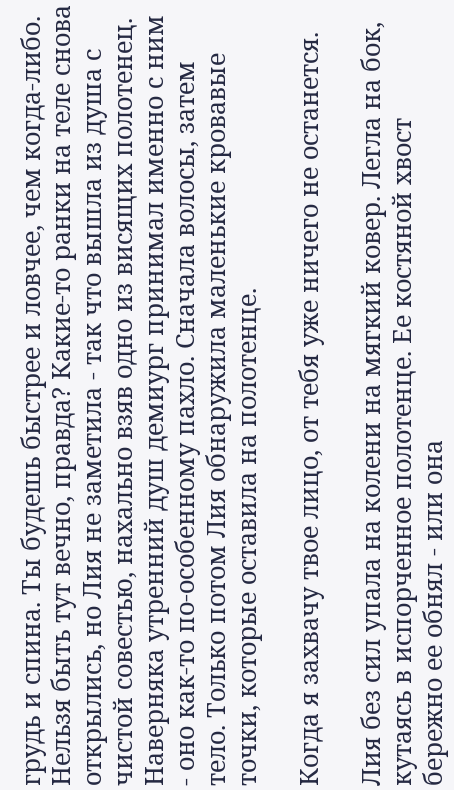грудь и спина. Ты будешь быстрее и ловчее, чем когда-либо.
Нельзя быть тут вечно, правда? Какие-то ранки на теле снова открылись, но Лия не заметила - так что вышла из душа с чистой совестью, нахально взяв одно из висящих полотенец. Наверняка утренний душ демиург принимал именно с ним - оно как-то по-особенному пахло. Сначала волосы, затем тело. Только потом Лия обнаружила маленькие кровавые точки, которые оставила на полотенце.

Когда я захвачу твое лицо, от тебя уже ничего не останется.

Лия без сил упала на колени на мягкий ковер. Легла на бок, кутаясь в испорченное полотенце. Ее костяной хвост бережно ее обнял - или она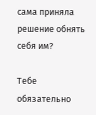сама приняла решение обнять себя им?

Тебе обязательно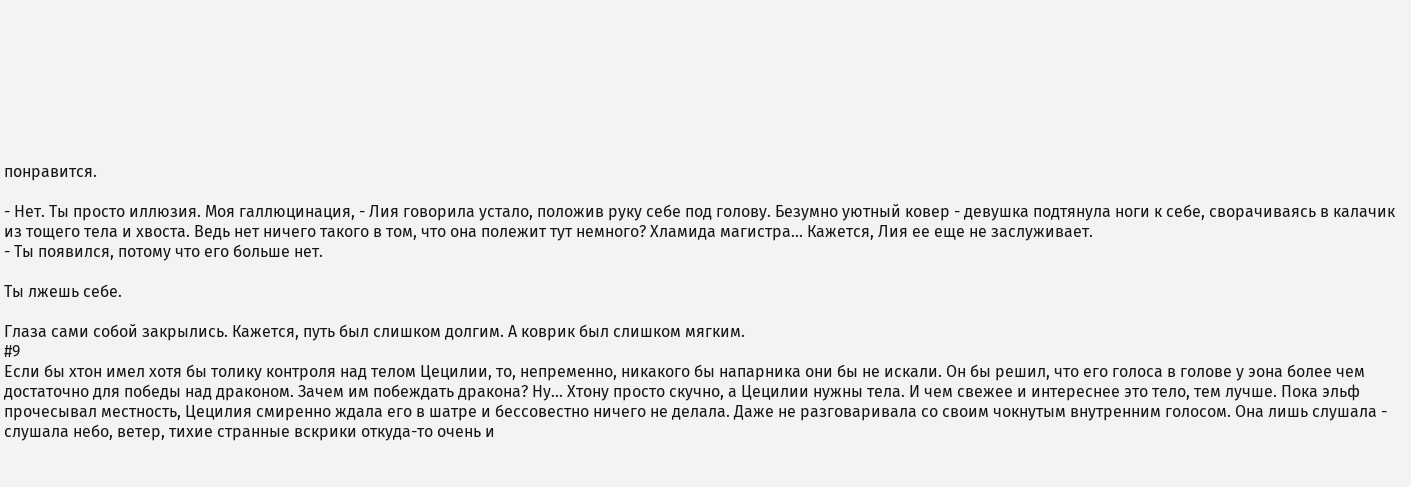понравится.

- Нет. Ты просто иллюзия. Моя галлюцинация, - Лия говорила устало, положив руку себе под голову. Безумно уютный ковер - девушка подтянула ноги к себе, сворачиваясь в калачик из тощего тела и хвоста. Ведь нет ничего такого в том, что она полежит тут немного? Хламида магистра... Кажется, Лия ее еще не заслуживает.
- Ты появился, потому что его больше нет.

Ты лжешь себе.

Глаза сами собой закрылись. Кажется, путь был слишком долгим. А коврик был слишком мягким.
#9
Если бы хтон имел хотя бы толику контроля над телом Цецилии, то, непременно, никакого бы напарника они бы не искали. Он бы решил, что его голоса в голове у эона более чем достаточно для победы над драконом. Зачем им побеждать дракона? Ну... Хтону просто скучно, а Цецилии нужны тела. И чем свежее и интереснее это тело, тем лучше. Пока эльф прочесывал местность, Цецилия смиренно ждала его в шатре и бессовестно ничего не делала. Даже не разговаривала со своим чокнутым внутренним голосом. Она лишь слушала - слушала небо, ветер, тихие странные вскрики откуда-то очень и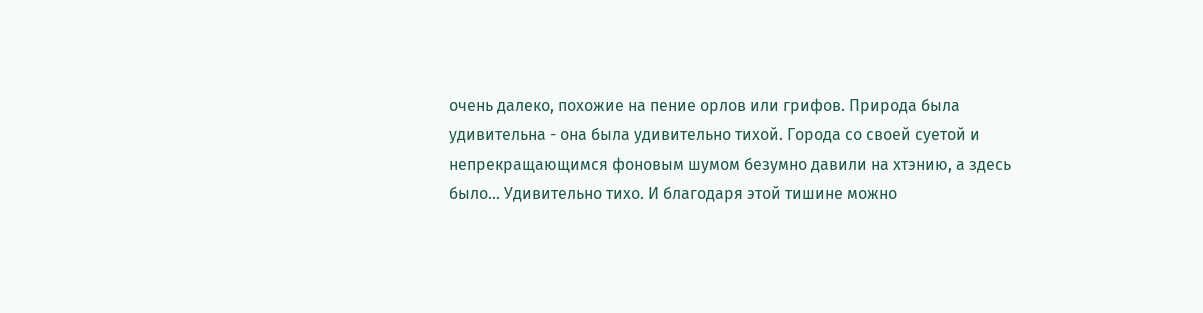очень далеко, похожие на пение орлов или грифов. Природа была удивительна - она была удивительно тихой. Города со своей суетой и непрекращающимся фоновым шумом безумно давили на хтэнию, а здесь было... Удивительно тихо. И благодаря этой тишине можно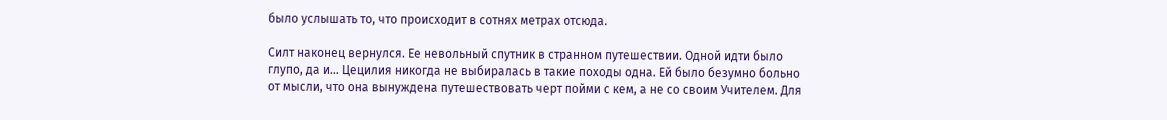было услышать то, что происходит в сотнях метрах отсюда.

Силт наконец вернулся. Ее невольный спутник в странном путешествии. Одной идти было глупо, да и... Цецилия никогда не выбиралась в такие походы одна. Ей было безумно больно от мысли, что она вынуждена путешествовать черт пойми с кем, а не со своим Учителем. Для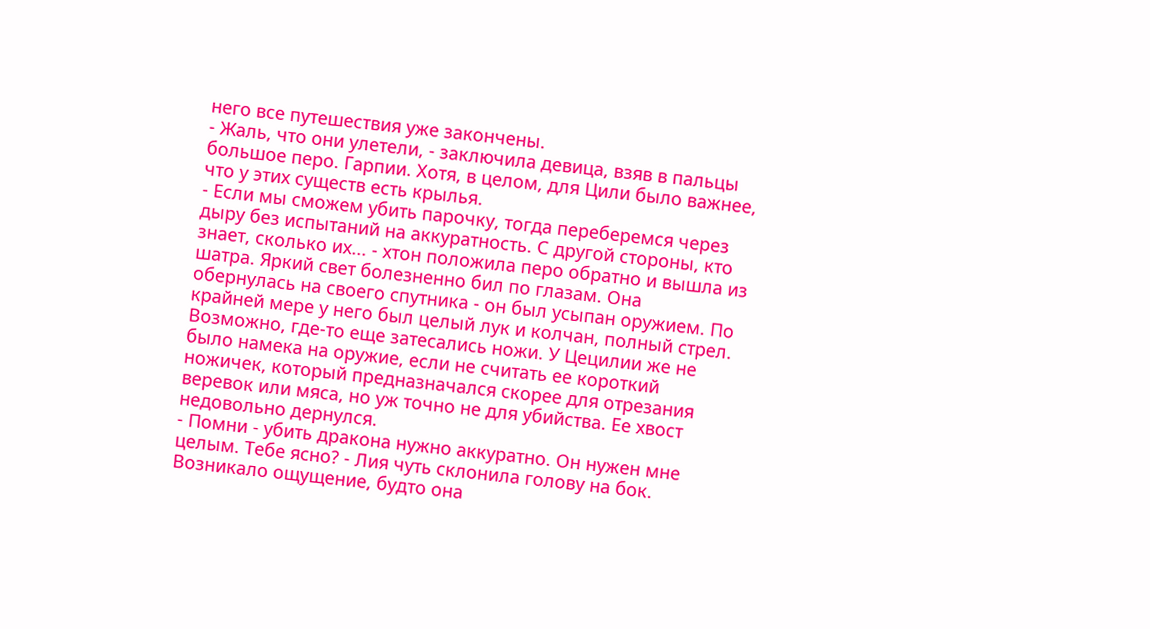него все путешествия уже закончены.
- Жаль, что они улетели, - заключила девица, взяв в пальцы большое перо. Гарпии. Хотя, в целом, для Цили было важнее, что у этих существ есть крылья.
- Если мы сможем убить парочку, тогда переберемся через дыру без испытаний на аккуратность. С другой стороны, кто знает, сколько их... - хтон положила перо обратно и вышла из шатра. Яркий свет болезненно бил по глазам. Она обернулась на своего спутника - он был усыпан оружием. По крайней мере у него был целый лук и колчан, полный стрел. Возможно, где-то еще затесались ножи. У Цецилии же не было намека на оружие, если не считать ее короткий ножичек, который предназначался скорее для отрезания веревок или мяса, но уж точно не для убийства. Ее хвост недовольно дернулся.
- Помни - убить дракона нужно аккуратно. Он нужен мне целым. Тебе ясно? - Лия чуть склонила голову на бок. Возникало ощущение, будто она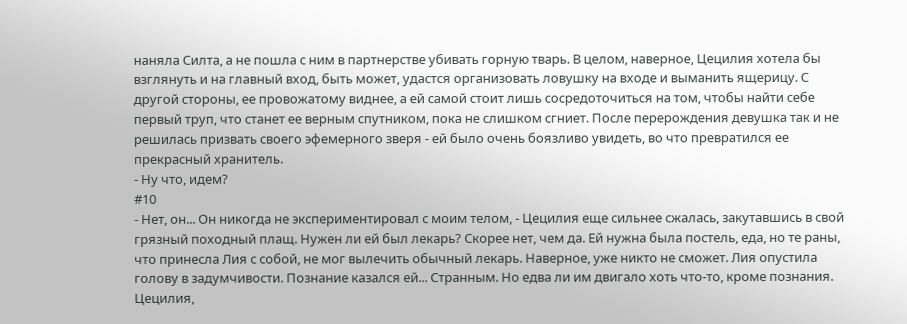наняла Силта, а не пошла с ним в партнерстве убивать горную тварь. В целом, наверное, Цецилия хотела бы взглянуть и на главный вход, быть может, удастся организовать ловушку на входе и выманить ящерицу. С другой стороны, ее провожатому виднее, а ей самой стоит лишь сосредоточиться на том, чтобы найти себе первый труп, что станет ее верным спутником, пока не слишком сгниет. После перерождения девушка так и не решилась призвать своего эфемерного зверя - ей было очень боязливо увидеть, во что превратился ее прекрасный хранитель.
- Ну что, идем?
#10
- Нет, он... Он никогда не экспериментировал с моим телом, - Цецилия еще сильнее сжалась, закутавшись в свой грязный походный плащ. Нужен ли ей был лекарь? Скорее нет, чем да. Ей нужна была постель, еда, но те раны, что принесла Лия с собой, не мог вылечить обычный лекарь. Наверное, уже никто не сможет. Лия опустила голову в задумчивости. Познание казался ей... Странным. Но едва ли им двигало хоть что-то, кроме познания. Цецилия,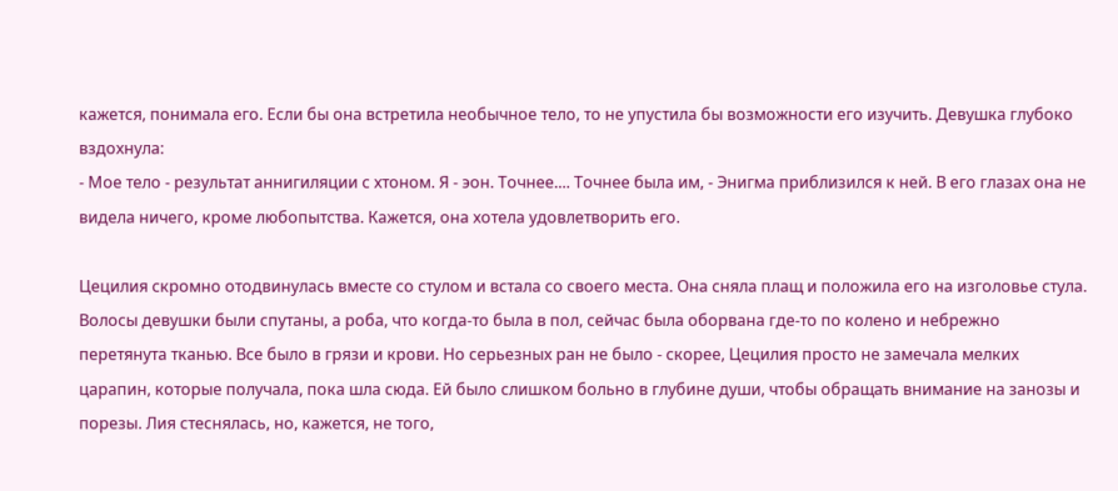кажется, понимала его. Если бы она встретила необычное тело, то не упустила бы возможности его изучить. Девушка глубоко вздохнула:
- Мое тело - результат аннигиляции с хтоном. Я - эон. Точнее.... Точнее была им, - Энигма приблизился к ней. В его глазах она не видела ничего, кроме любопытства. Кажется, она хотела удовлетворить его.

Цецилия скромно отодвинулась вместе со стулом и встала со своего места. Она сняла плащ и положила его на изголовье стула. Волосы девушки были спутаны, а роба, что когда-то была в пол, сейчас была оборвана где-то по колено и небрежно перетянута тканью. Все было в грязи и крови. Но серьезных ран не было - скорее, Цецилия просто не замечала мелких царапин, которые получала, пока шла сюда. Ей было слишком больно в глубине души, чтобы обращать внимание на занозы и порезы. Лия стеснялась, но, кажется, не того,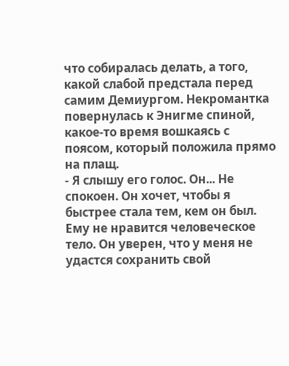что собиралась делать, а того, какой слабой предстала перед самим Демиургом. Некромантка повернулась к Энигме спиной, какое-то время вошкаясь с поясом, который положила прямо на плащ.
- Я слышу его голос. Он... Не спокоен. Он хочет, чтобы я быстрее стала тем, кем он был. Ему не нравится человеческое тело. Он уверен, что у меня не удастся сохранить свой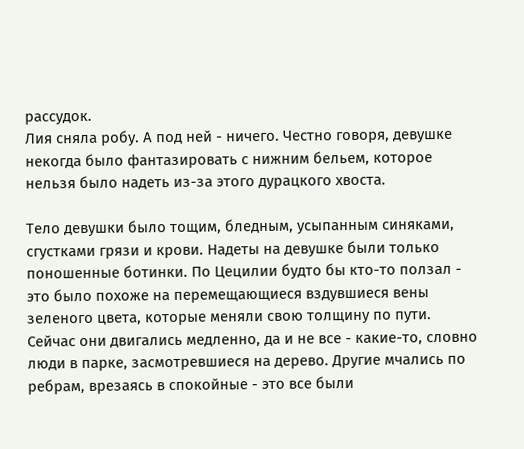рассудок.
Лия сняла робу. А под ней - ничего. Честно говоря, девушке некогда было фантазировать с нижним бельем, которое нельзя было надеть из-за этого дурацкого хвоста.

Тело девушки было тощим, бледным, усыпанным синяками, сгустками грязи и крови. Надеты на девушке были только поношенные ботинки. По Цецилии будто бы кто-то ползал - это было похоже на перемещающиеся вздувшиеся вены зеленого цвета, которые меняли свою толщину по пути. Сейчас они двигались медленно, да и не все - какие-то, словно люди в парке, засмотревшиеся на дерево. Другие мчались по ребрам, врезаясь в спокойные - это все были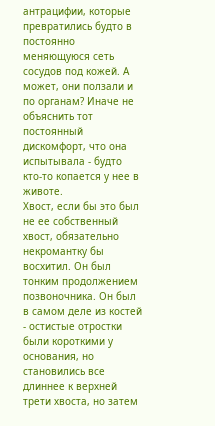антрацифии, которые превратились будто в постоянно меняющуюся сеть сосудов под кожей. А может, они ползали и по органам? Иначе не объяснить тот постоянный дискомфорт, что она испытывала - будто кто-то копается у нее в животе.
Хвост, если бы это был не ее собственный хвост, обязательно некромантку бы восхитил. Он был тонким продолжением позвоночника. Он был в самом деле из костей - остистые отростки были короткими у основания, но становились все длиннее к верхней трети хвоста, но затем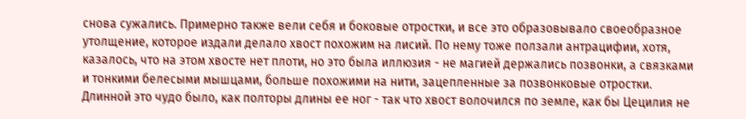снова сужались. Примерно также вели себя и боковые отростки, и все это образовывало своеобразное утолщение, которое издали делало хвост похожим на лисий. По нему тоже ползали антрацифии, хотя, казалось, что на этом хвосте нет плоти, но это была иллюзия - не магией держались позвонки, а связками и тонкими белесыми мышцами, больше похожими на нити, зацепленные за позвонковые отростки. Длинной это чудо было, как полторы длины ее ног - так что хвост волочился по земле, как бы Цецилия не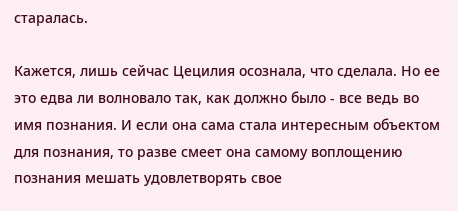старалась.

Кажется, лишь сейчас Цецилия осознала, что сделала. Но ее это едва ли волновало так, как должно было - все ведь во имя познания. И если она сама стала интересным объектом для познания, то разве смеет она самому воплощению познания мешать удовлетворять свое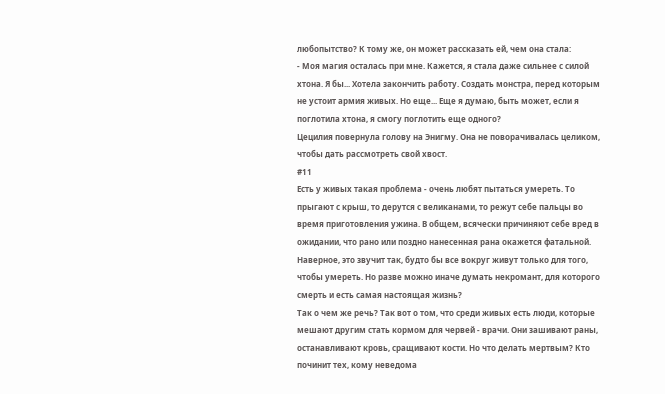любопытство? К тому же, он может рассказать ей, чем она стала:
- Моя магия осталась при мне. Кажется, я стала даже сильнее с силой хтона. Я бы... Хотела закончить работу. Создать монстра, перед которым не устоит армия живых. Но еще... Еще я думаю, быть может, если я поглотила хтона, я смогу поглотить еще одного?
Цецилия повернула голову на Энигму. Она не поворачивалась целиком, чтобы дать рассмотреть свой хвост.
#11
Есть у живых такая проблема - очень любят пытаться умереть. То прыгают с крыш, то дерутся с великанами, то режут себе пальцы во время приготовления ужина. В общем, всячески причиняют себе вред в ожидании, что рано или поздно нанесенная рана окажется фатальной. Наверное, это звучит так, будто бы все вокруг живут только для того, чтобы умереть. Но разве можно иначе думать некромант, для которого смерть и есть самая настоящая жизнь?
Так о чем же речь? Так вот о том, что среди живых есть люди, которые мешают другим стать кормом для червей - врачи. Они зашивают раны, останавливают кровь, сращивают кости. Но что делать мертвым? Кто починит тех, кому неведома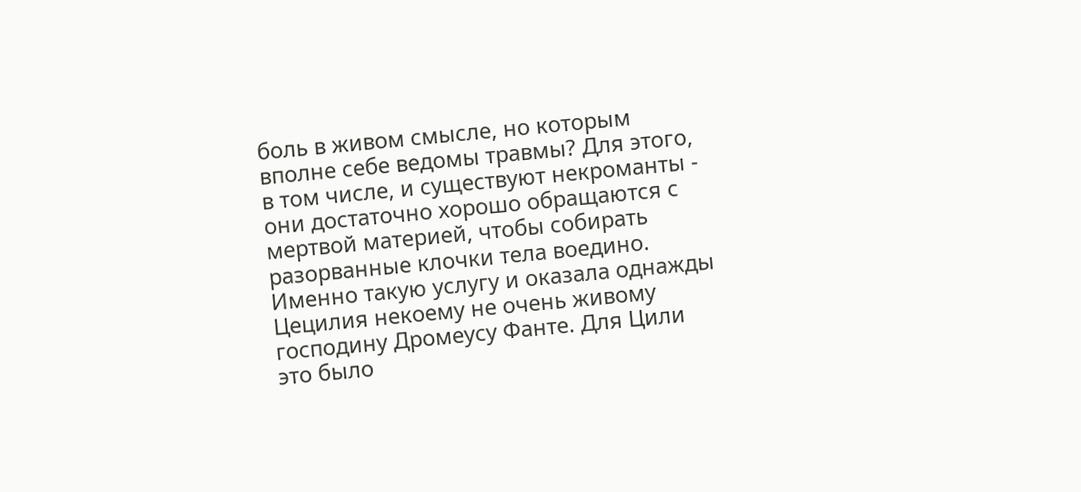боль в живом смысле, но которым вполне себе ведомы травмы? Для этого, в том числе, и существуют некроманты - они достаточно хорошо обращаются с мертвой материей, чтобы собирать разорванные клочки тела воедино. Именно такую услугу и оказала однажды Цецилия некоему не очень живому господину Дромеусу Фанте. Для Цили это было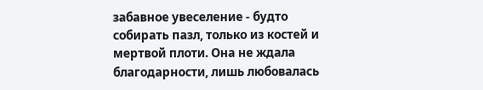забавное увеселение - будто собирать пазл, только из костей и мертвой плоти. Она не ждала благодарности, лишь любовалась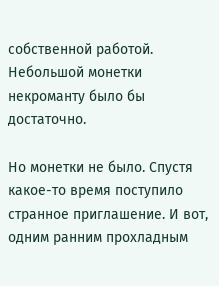собственной работой. Небольшой монетки некроманту было бы достаточно.

Но монетки не было. Спустя какое-то время поступило странное приглашение. И вот, одним ранним прохладным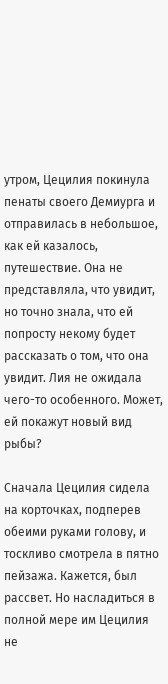утром, Цецилия покинула пенаты своего Демиурга и отправилась в небольшое, как ей казалось, путешествие. Она не представляла, что увидит, но точно знала, что ей попросту некому будет рассказать о том, что она увидит. Лия не ожидала чего-то особенного. Может, ей покажут новый вид рыбы?

Сначала Цецилия сидела на корточках, подперев обеими руками голову, и тоскливо смотрела в пятно пейзажа. Кажется, был рассвет. Но насладиться в полной мере им Цецилия не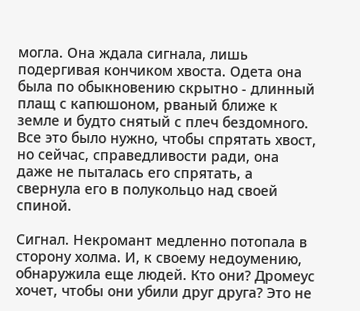могла. Она ждала сигнала, лишь подергивая кончиком хвоста. Одета она была по обыкновению скрытно - длинный плащ с капюшоном, рваный ближе к земле и будто снятый с плеч бездомного. Все это было нужно, чтобы спрятать хвост, но сейчас, справедливости ради, она даже не пыталась его спрятать, а свернула его в полукольцо над своей спиной.

Сигнал. Некромант медленно потопала в сторону холма. И, к своему недоумению, обнаружила еще людей. Кто они? Дромеус хочет, чтобы они убили друг друга? Это не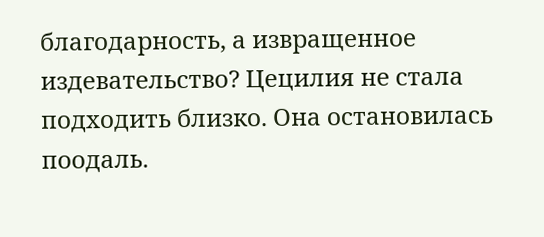благодарность, а извращенное издевательство? Цецилия не стала подходить близко. Она остановилась поодаль.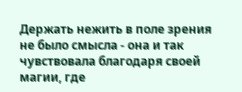Держать нежить в поле зрения не было смысла - она и так чувствовала благодаря своей магии, где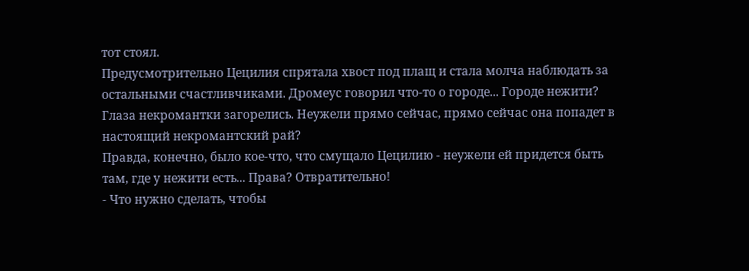тот стоял.
Предусмотрительно Цецилия спрятала хвост под плащ и стала молча наблюдать за остальными счастливчиками. Дромеус говорил что-то о городе... Городе нежити? Глаза некромантки загорелись. Неужели прямо сейчас, прямо сейчас она попадет в настоящий некромантский рай?
Правда, конечно, было кое-что, что смущало Цецилию - неужели ей придется быть там, где у нежити есть... Права? Отвратительно!
- Что нужно сделать, чтобы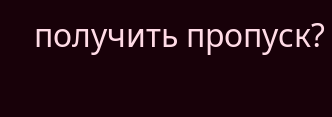получить пропуск?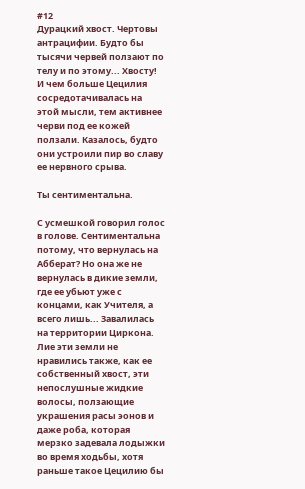#12
Дурацкий хвост. Чертовы антрацифии. Будто бы тысячи червей ползают по телу и по этому... Хвосту! И чем больше Цецилия сосредотачивалась на этой мысли, тем активнее черви под ее кожей ползали. Казалось, будто они устроили пир во славу ее нервного срыва.

Ты сентиментальна.

С усмешкой говорил голос в голове. Сентиментальна потому, что вернулась на Абберат? Но она же не вернулась в дикие земли, где ее убьют уже с концами, как Учителя, а всего лишь... Завалилась на территории Циркона.
Лие эти земли не нравились также, как ее собственный хвост, эти непослушные жидкие волосы, ползающие украшения расы эонов и даже роба, которая мерзко задевала лодыжки во время ходьбы, хотя раньше такое Цецилию бы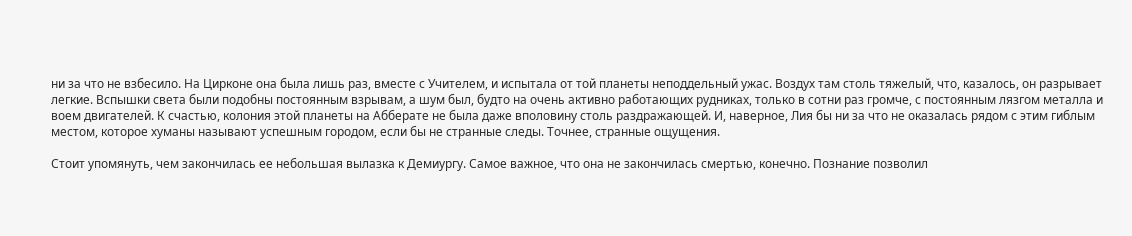ни за что не взбесило. На Цирконе она была лишь раз, вместе с Учителем, и испытала от той планеты неподдельный ужас. Воздух там столь тяжелый, что, казалось, он разрывает легкие. Вспышки света были подобны постоянным взрывам, а шум был, будто на очень активно работающих рудниках, только в сотни раз громче, с постоянным лязгом металла и воем двигателей. К счастью, колония этой планеты на Абберате не была даже вполовину столь раздражающей. И, наверное, Лия бы ни за что не оказалась рядом с этим гиблым местом, которое хуманы называют успешным городом, если бы не странные следы. Точнее, странные ощущения.

Стоит упомянуть, чем закончилась ее небольшая вылазка к Демиургу. Самое важное, что она не закончилась смертью, конечно. Познание позволил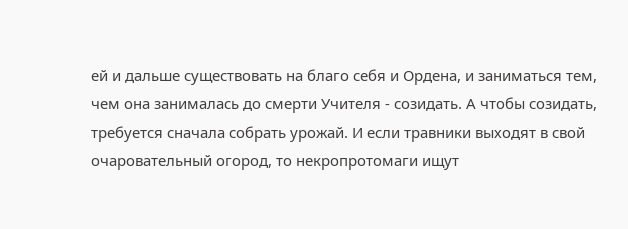ей и дальше существовать на благо себя и Ордена, и заниматься тем, чем она занималась до смерти Учителя - созидать. А чтобы созидать, требуется сначала собрать урожай. И если травники выходят в свой очаровательный огород, то некропротомаги ищут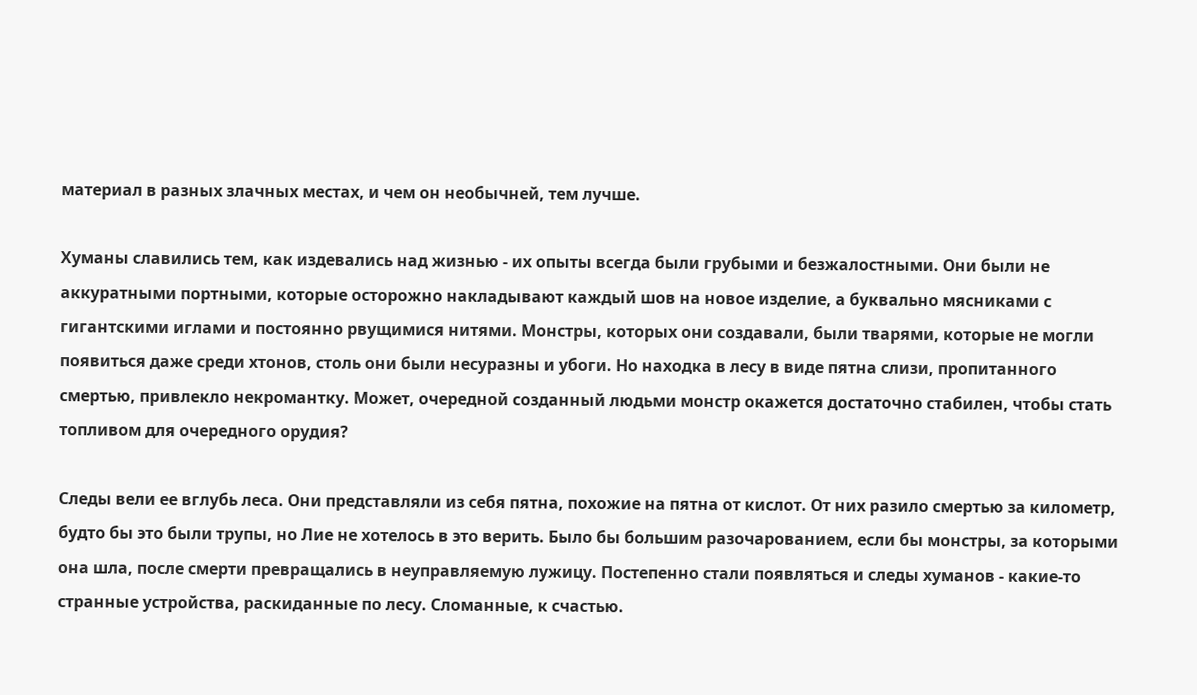материал в разных злачных местах, и чем он необычней, тем лучше.

Хуманы славились тем, как издевались над жизнью - их опыты всегда были грубыми и безжалостными. Они были не аккуратными портными, которые осторожно накладывают каждый шов на новое изделие, а буквально мясниками с гигантскими иглами и постоянно рвущимися нитями. Монстры, которых они создавали, были тварями, которые не могли появиться даже среди хтонов, столь они были несуразны и убоги. Но находка в лесу в виде пятна слизи, пропитанного смертью, привлекло некромантку. Может, очередной созданный людьми монстр окажется достаточно стабилен, чтобы стать топливом для очередного орудия?

Следы вели ее вглубь леса. Они представляли из себя пятна, похожие на пятна от кислот. От них разило смертью за километр, будто бы это были трупы, но Лие не хотелось в это верить. Было бы большим разочарованием, если бы монстры, за которыми она шла, после смерти превращались в неуправляемую лужицу. Постепенно стали появляться и следы хуманов - какие-то странные устройства, раскиданные по лесу. Сломанные, к счастью.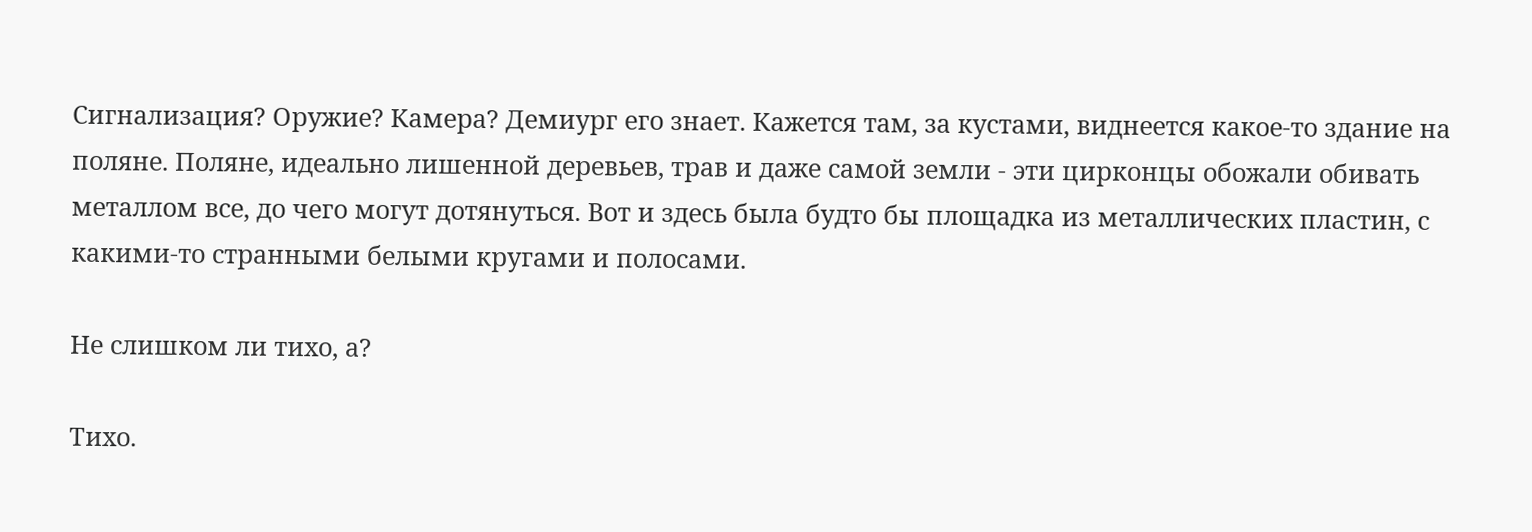Сигнализация? Оружие? Камера? Демиург его знает. Кажется там, за кустами, виднеется какое-то здание на поляне. Поляне, идеально лишенной деревьев, трав и даже самой земли - эти цирконцы обожали обивать металлом все, до чего могут дотянуться. Вот и здесь была будто бы площадка из металлических пластин, с какими-то странными белыми кругами и полосами.

Не слишком ли тихо, а?

Тихо.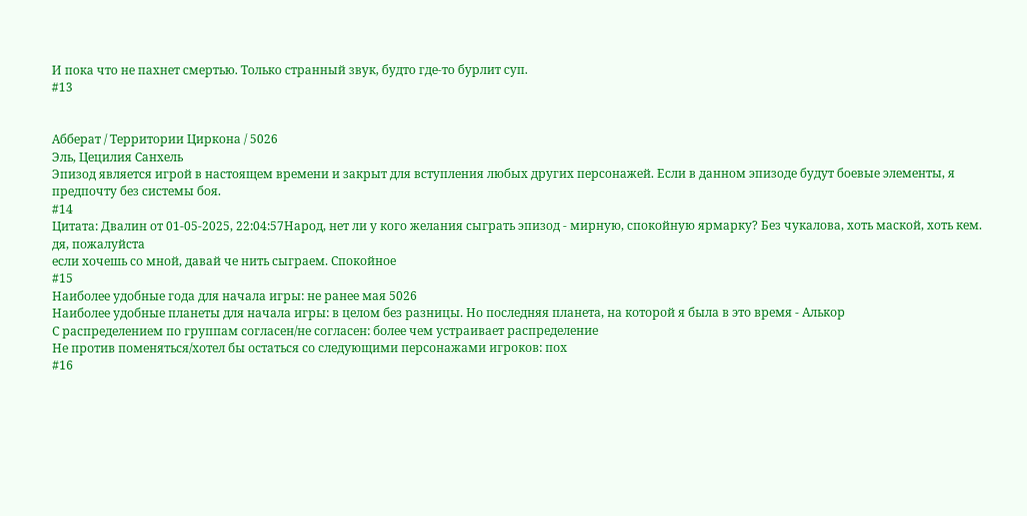И пока что не пахнет смертью. Только странный звук, будто где-то бурлит суп.
#13


Абберат / Территории Циркона / 5026
Эль, Цецилия Санхель
Эпизод является игрой в настоящем времени и закрыт для вступления любых других персонажей. Если в данном эпизоде будут боевые элементы, я предпочту без системы боя.
#14
Цитата: Двалин от 01-05-2025, 22:04:57Народ, нет ли у кого желания сыграть эпизод - мирную, спокойную ярмарку? Без чукалова, хоть маской, хоть кем.
дя, пожалуйста
если хочешь со мной, давай че нить сыграем. Спокойное
#15
Наиболее удобные года для начала игры: не ранее мая 5026
Наиболее удобные планеты для начала игры: в целом без разницы. Но последняя планета, на которой я была в это время - Алькор
С распределением по группам согласен/не согласен: более чем устраивает распределение
Не против поменяться/хотел бы остаться со следующими персонажами игроков: пох
#16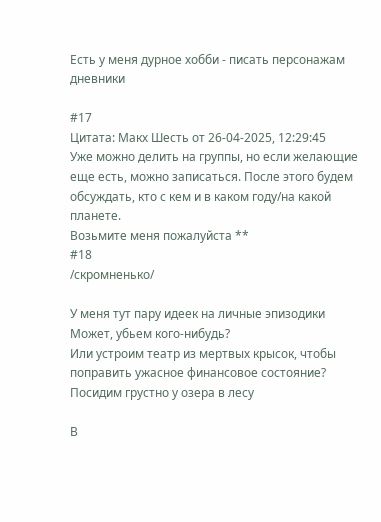Есть у меня дурное хобби - писать персонажам дневники

#17
Цитата: Макх Шесть от 26-04-2025, 12:29:45
Уже можно делить на группы, но если желающие еще есть, можно записаться. После этого будем обсуждать, кто с кем и в каком году/на какой планете.
Возьмите меня пожалуйста **
#18
/скромненько/

У меня тут пару идеек на личные эпизодики
Может, убьем кого-нибудь?
Или устроим театр из мертвых крысок, чтобы поправить ужасное финансовое состояние?
Посидим грустно у озера в лесу

В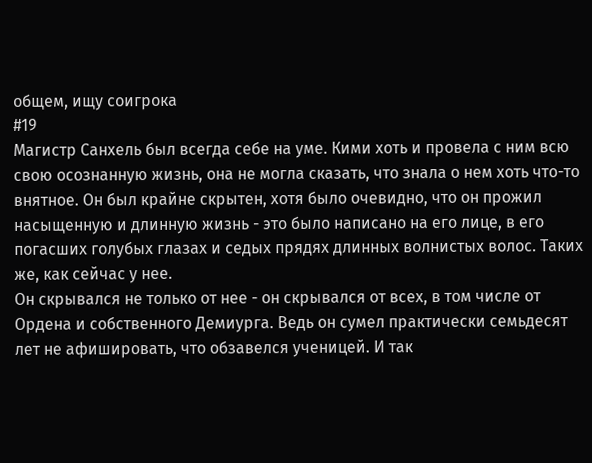общем, ищу соигрока
#19
Магистр Санхель был всегда себе на уме. Кими хоть и провела с ним всю свою осознанную жизнь, она не могла сказать, что знала о нем хоть что-то внятное. Он был крайне скрытен, хотя было очевидно, что он прожил насыщенную и длинную жизнь - это было написано на его лице, в его погасших голубых глазах и седых прядях длинных волнистых волос. Таких же, как сейчас у нее.
Он скрывался не только от нее - он скрывался от всех, в том числе от Ордена и собственного Демиурга. Ведь он сумел практически семьдесят лет не афишировать, что обзавелся ученицей. И так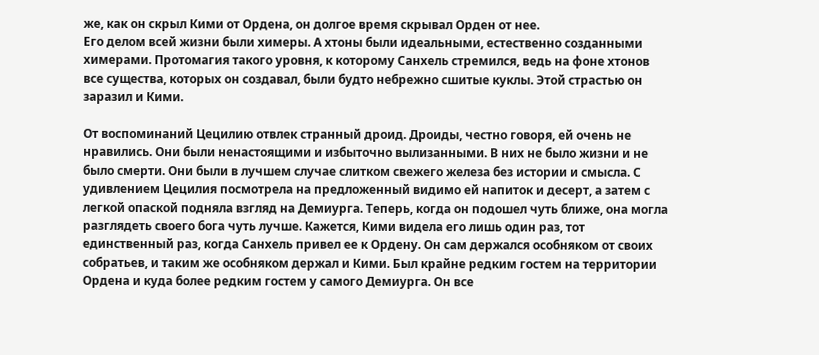же, как он скрыл Кими от Ордена, он долгое время скрывал Орден от нее.
Его делом всей жизни были химеры. А хтоны были идеальными, естественно созданными химерами. Протомагия такого уровня, к которому Санхель стремился, ведь на фоне хтонов все существа, которых он создавал, были будто небрежно сшитые куклы. Этой страстью он заразил и Кими.

От воспоминаний Цецилию отвлек странный дроид. Дроиды, честно говоря, ей очень не нравились. Они были ненастоящими и избыточно вылизанными. В них не было жизни и не было смерти. Они были в лучшем случае слитком свежего железа без истории и смысла. С удивлением Цецилия посмотрела на предложенный видимо ей напиток и десерт, а затем с легкой опаской подняла взгляд на Демиурга. Теперь, когда он подошел чуть ближе, она могла разглядеть своего бога чуть лучше. Кажется, Кими видела его лишь один раз, тот единственный раз, когда Санхель привел ее к Ордену. Он сам держался особняком от своих собратьев, и таким же особняком держал и Кими. Был крайне редким гостем на территории Ордена и куда более редким гостем у самого Демиурга. Он все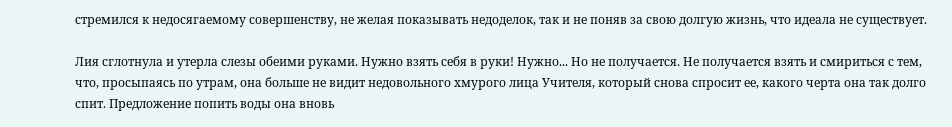стремился к недосягаемому совершенству, не желая показывать недоделок, так и не поняв за свою долгую жизнь, что идеала не существует.

Лия сглотнула и утерла слезы обеими руками. Нужно взять себя в руки! Нужно... Но не получается. Не получается взять и смириться с тем, что, просыпаясь по утрам, она больше не видит недовольного хмурого лица Учителя, который снова спросит ее, какого черта она так долго спит. Предложение попить воды она вновь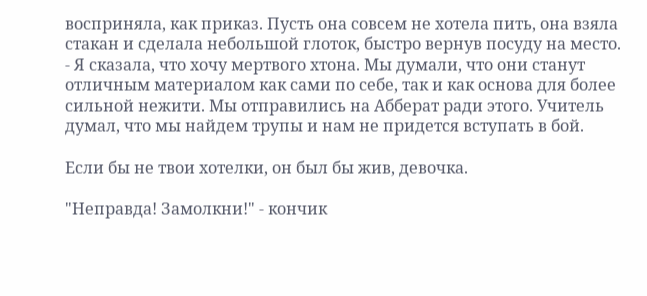восприняла, как приказ. Пусть она совсем не хотела пить, она взяла стакан и сделала небольшой глоток, быстро вернув посуду на место.
- Я сказала, что хочу мертвого хтона. Мы думали, что они станут отличным материалом как сами по себе, так и как основа для более сильной нежити. Мы отправились на Абберат ради этого. Учитель думал, что мы найдем трупы и нам не придется вступать в бой.

Если бы не твои хотелки, он был бы жив, девочка.

"Неправда! Замолкни!" - кончик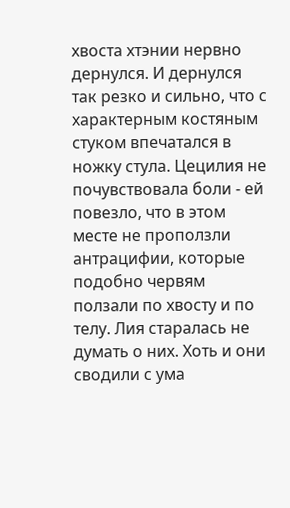хвоста хтэнии нервно дернулся. И дернулся так резко и сильно, что с характерным костяным стуком впечатался в ножку стула. Цецилия не почувствовала боли - ей повезло, что в этом месте не проползли антрацифии, которые подобно червям ползали по хвосту и по телу. Лия старалась не думать о них. Хоть и они сводили с ума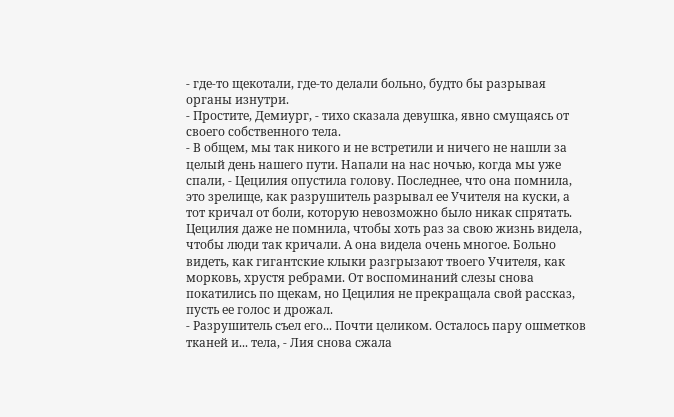- где-то щекотали, где-то делали больно, будто бы разрывая органы изнутри.
- Простите, Демиург, - тихо сказала девушка, явно смущаясь от своего собственного тела.
- В общем, мы так никого и не встретили и ничего не нашли за целый день нашего пути. Напали на нас ночью, когда мы уже спали, - Цецилия опустила голову. Последнее, что она помнила, это зрелище, как разрушитель разрывал ее Учителя на куски, а тот кричал от боли, которую невозможно было никак спрятать. Цецилия даже не помнила, чтобы хоть раз за свою жизнь видела, чтобы люди так кричали. А она видела очень многое. Больно видеть, как гигантские клыки разгрызают твоего Учителя, как морковь, хрустя ребрами. От воспоминаний слезы снова покатились по щекам, но Цецилия не прекращала свой рассказ, пусть ее голос и дрожал.
- Разрушитель съел его... Почти целиком. Осталось пару ошметков тканей и... тела, - Лия снова сжала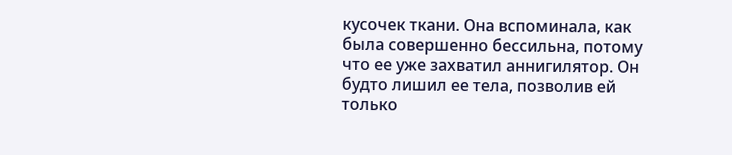кусочек ткани. Она вспоминала, как была совершенно бессильна, потому что ее уже захватил аннигилятор. Он будто лишил ее тела, позволив ей только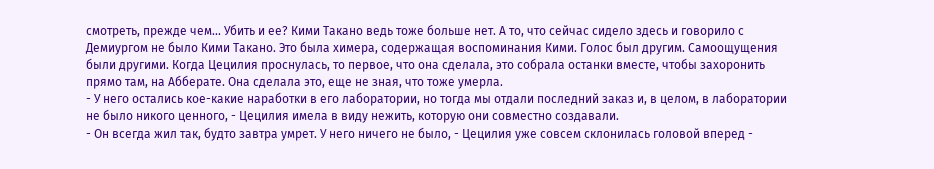смотреть, прежде чем... Убить и ее? Кими Такано ведь тоже больше нет. А то, что сейчас сидело здесь и говорило с Демиургом не было Кими Такано. Это была химера, содержащая воспоминания Кими. Голос был другим. Самоощущения были другими. Когда Цецилия проснулась, то первое, что она сделала, это собрала останки вместе, чтобы захоронить прямо там, на Абберате. Она сделала это, еще не зная, что тоже умерла.
- У него остались кое-какие наработки в его лаборатории, но тогда мы отдали последний заказ и, в целом, в лаборатории не было никого ценного, - Цецилия имела в виду нежить, которую они совместно создавали.
- Он всегда жил так, будто завтра умрет. У него ничего не было, - Цецилия уже совсем склонилась головой вперед -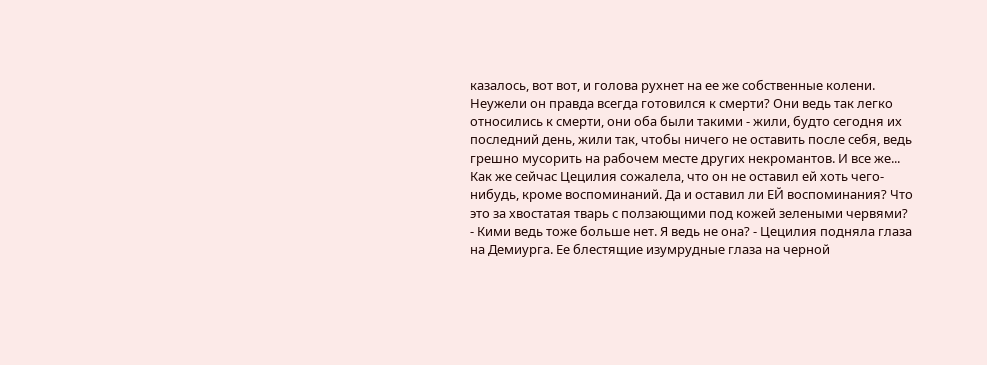казалось, вот вот, и голова рухнет на ее же собственные колени. Неужели он правда всегда готовился к смерти? Они ведь так легко относились к смерти, они оба были такими - жили, будто сегодня их последний день, жили так, чтобы ничего не оставить после себя, ведь грешно мусорить на рабочем месте других некромантов. И все же... Как же сейчас Цецилия сожалела, что он не оставил ей хоть чего-нибудь, кроме воспоминаний. Да и оставил ли ЕЙ воспоминания? Что это за хвостатая тварь с ползающими под кожей зелеными червями?
- Кими ведь тоже больше нет. Я ведь не она? - Цецилия подняла глаза на Демиурга. Ее блестящие изумрудные глаза на черной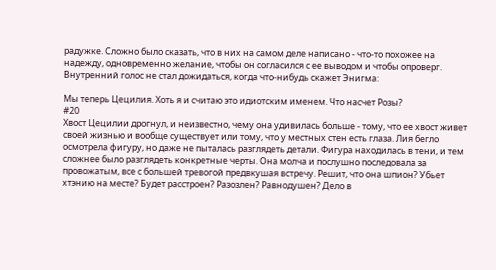радужке. Сложно было сказать, что в них на самом деле написано - что-то похожее на надежду, одновременно желание, чтобы он согласился с ее выводом и чтобы опроверг. Внутренний голос не стал дожидаться, когда что-нибудь скажет Энигма:

Мы теперь Цецилия. Хоть я и считаю это идиотским именем. Что насчет Розы?
#20
Хвост Цецилии дрогнул, и неизвестно, чему она удивилась больше - тому, что ее хвост живет своей жизнью и вообще существует или тому, что у местных стен есть глаза. Лия бегло осмотрела фигуру, но даже не пыталась разглядеть детали. Фигура находилась в тени, и тем сложнее было разглядеть конкретные черты. Она молча и послушно последовала за провожатым, все с большей тревогой предвкушая встречу. Решит, что она шпион? Убьет хтэнию на месте? Будет расстроен? Разозлен? Равнодушен? Дело в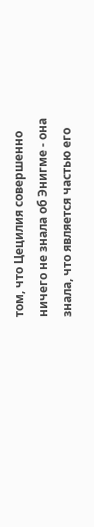том, что Цецилия совершенно ничего не знала об Энигме - она знала, что является частью его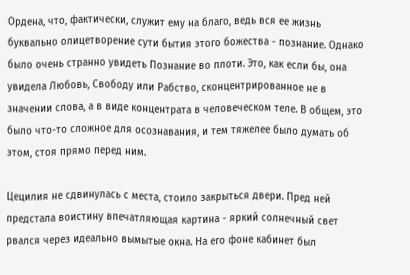Ордена, что, фактически, служит ему на благо, ведь вся ее жизнь буквально олицетворение сути бытия этого божества - познание. Однако было очень странно увидеть Познание во плоти. Это, как если бы, она увидела Любовь, Свободу или Рабство, сконцентрированное не в значении слова, а в виде концентрата в человеческом теле. В общем, это было что-то сложное для осознавания, и тем тяжелее было думать об этом, стоя прямо перед ним.

Цецилия не сдвинулась с места, стоило закрыться двери. Пред ней предстала воистину впечатляющая картина - яркий солнечный свет рвался через идеально вымытые окна. На его фоне кабинет был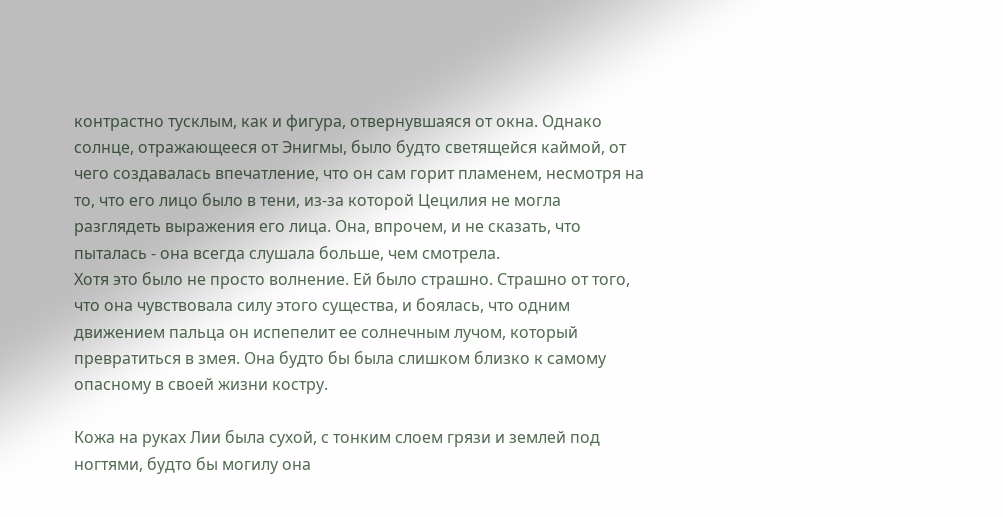контрастно тусклым, как и фигура, отвернувшаяся от окна. Однако солнце, отражающееся от Энигмы, было будто светящейся каймой, от чего создавалась впечатление, что он сам горит пламенем, несмотря на то, что его лицо было в тени, из-за которой Цецилия не могла разглядеть выражения его лица. Она, впрочем, и не сказать, что пыталась - она всегда слушала больше, чем смотрела.
Хотя это было не просто волнение. Ей было страшно. Страшно от того, что она чувствовала силу этого существа, и боялась, что одним движением пальца он испепелит ее солнечным лучом, который превратиться в змея. Она будто бы была слишком близко к самому опасному в своей жизни костру.

Кожа на руках Лии была сухой, с тонким слоем грязи и землей под ногтями, будто бы могилу она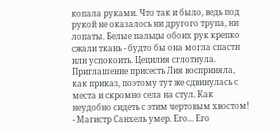копала руками. Что так и было, ведь под рукой не оказалось ни другого трупа, ни лопаты. Белые пальцы обоих рук крепко сжали ткань - будто бы она могла спасти или успокоить. Цецилия сглотнула. Приглашение присесть Лия восприняла, как приказ, поэтому тут же сдвинулась с места и скромно села на стул. Как неудобно сидеть с этим чертовым хвостом!
- Магистр Санхель умер. Его... Его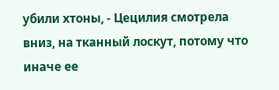убили хтоны, - Цецилия смотрела вниз, на тканный лоскут, потому что иначе ее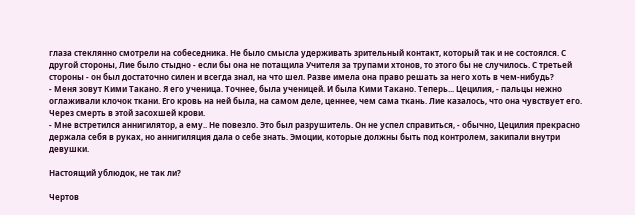глаза стеклянно смотрели на собеседника. Не было смысла удерживать зрительный контакт, который так и не состоялся. С другой стороны, Лие было стыдно - если бы она не потащила Учителя за трупами хтонов, то этого бы не случилось. С третьей стороны - он был достаточно силен и всегда знал, на что шел. Разве имела она право решать за него хоть в чем-нибудь?
- Меня зовут Кими Такано. Я его ученица. Точнее, была ученицей. И была Кими Такано. Теперь... Цецилия, - пальцы нежно оглаживали клочок ткани. Его кровь на ней была, на самом деле, ценнее, чем сама ткань. Лие казалось, что она чувствует его. Через смерть в этой засохшей крови.
- Мне встретился аннигилятор, а ему.. Не повезло. Это был разрушитель. Он не успел справиться, - обычно, Цецилия прекрасно держала себя в руках, но аннигиляция дала о себе знать. Эмоции, которые должны быть под контролем, закипали внутри девушки.

Настоящий ублюдок, не так ли?

Чертов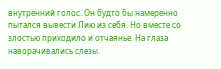внутренний голос. Он будто бы намеренно пытался вывести Лию из себя. Но вместе со злостью приходило и отчаянье. На глаза наворачивались слезы.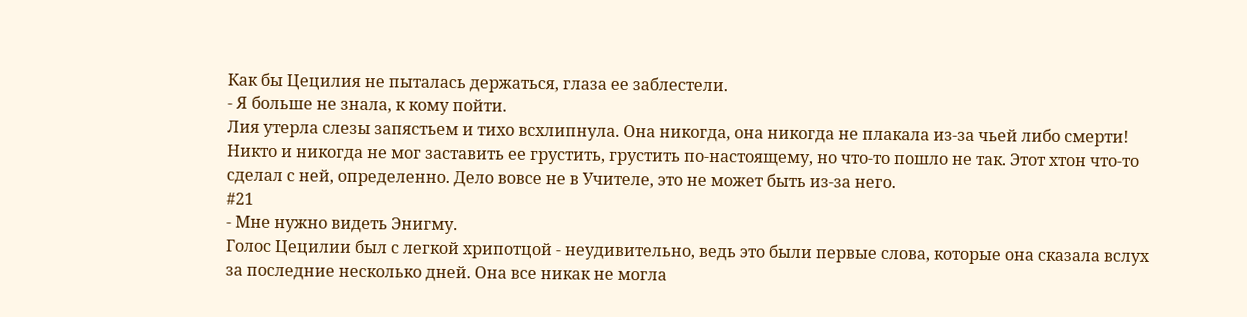Как бы Цецилия не пыталась держаться, глаза ее заблестели.
- Я больше не знала, к кому пойти.
Лия утерла слезы запястьем и тихо всхлипнула. Она никогда, она никогда не плакала из-за чьей либо смерти! Никто и никогда не мог заставить ее грустить, грустить по-настоящему, но что-то пошло не так. Этот хтон что-то сделал с ней, определенно. Дело вовсе не в Учителе, это не может быть из-за него.
#21
- Мне нужно видеть Энигму.
Голос Цецилии был с легкой хрипотцой - неудивительно, ведь это были первые слова, которые она сказала вслух за последние несколько дней. Она все никак не могла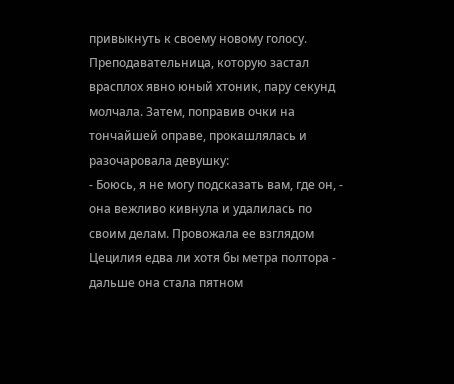привыкнуть к своему новому голосу.
Преподавательница, которую застал врасплох явно юный хтоник, пару секунд молчала. Затем, поправив очки на тончайшей оправе, прокашлялась и разочаровала девушку:
- Боюсь, я не могу подсказать вам, где он, - она вежливо кивнула и удалилась по своим делам. Провожала ее взглядом Цецилия едва ли хотя бы метра полтора - дальше она стала пятном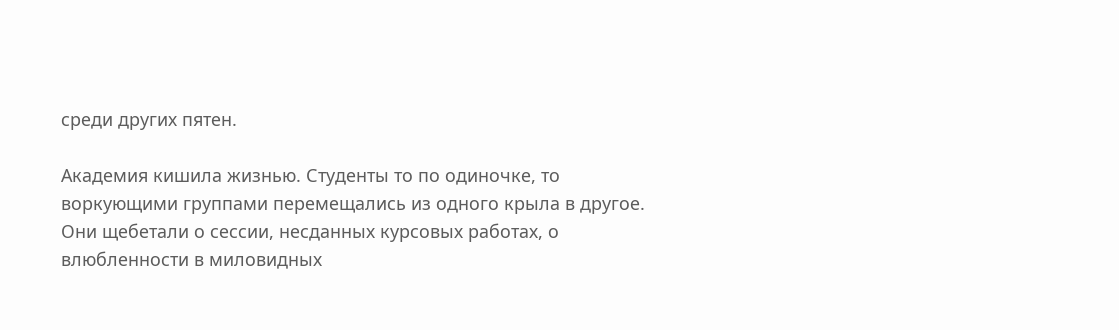среди других пятен.

Академия кишила жизнью. Студенты то по одиночке, то воркующими группами перемещались из одного крыла в другое. Они щебетали о сессии, несданных курсовых работах, о влюбленности в миловидных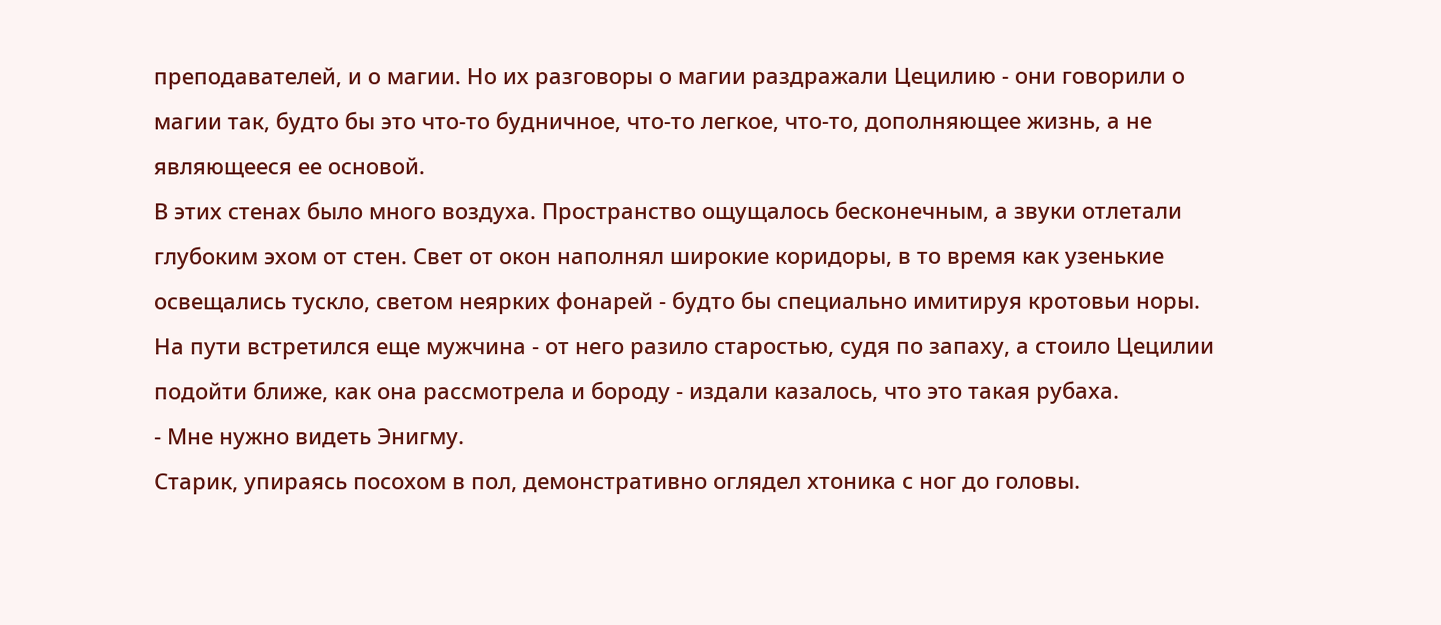преподавателей, и о магии. Но их разговоры о магии раздражали Цецилию - они говорили о магии так, будто бы это что-то будничное, что-то легкое, что-то, дополняющее жизнь, а не являющееся ее основой.
В этих стенах было много воздуха. Пространство ощущалось бесконечным, а звуки отлетали глубоким эхом от стен. Свет от окон наполнял широкие коридоры, в то время как узенькие освещались тускло, светом неярких фонарей - будто бы специально имитируя кротовьи норы. На пути встретился еще мужчина - от него разило старостью, судя по запаху, а стоило Цецилии подойти ближе, как она рассмотрела и бороду - издали казалось, что это такая рубаха.
- Мне нужно видеть Энигму.
Старик, упираясь посохом в пол, демонстративно оглядел хтоника с ног до головы.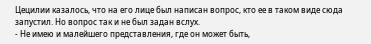Цецилии казалось, что на его лице был написан вопрос, кто ее в таком виде сюда запустил. Но вопрос так и не был задан вслух.
- Не имею и малейшего представления, где он может быть,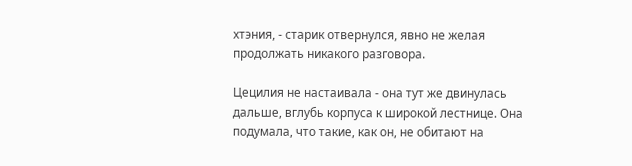хтэния, - старик отвернулся, явно не желая продолжать никакого разговора.

Цецилия не настаивала - она тут же двинулась дальше, вглубь корпуса к широкой лестнице. Она подумала, что такие, как он, не обитают на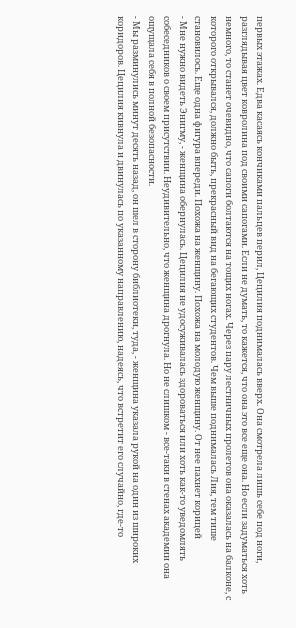первых этажах. Едва касаясь кончиками пальцев перил, Цецилия поднималась вверх. Она смотрела лишь себе под ноги, разглядывая цвет ковролина под своими сапогами. Если не думать, то кажется, что она это все еще она. Но если задуматься хоть немного, то станет очевидно, что сапоги болтаются на тощих ногах. Через пару лестничных пролетов она оказалась на балконе, с которого открывался, должно быть, прекрасный вид на бегающих студентов. Чем выше поднималась Лия, тем тише становилось. Еще одна фигура впереди. Похожа на женщину. Похожа на молодую женщину. От нее пахнет корицей
- Мне нужно видеть Энигму, - женщина обернулась. Цецилия не удосуживалась здороваться или хоть как-то уведомлять собеседников о своем присутствии. Неудивительно, что женщина дрогнула. Но не слишком - все-таки в стенах академии она ощущала себя в полной безопасности.
- Мы разминулись минут десять назад, он шел в сторону библиотеки, туда, - женщина указала рукой на один из широких коридоров. Цецилия кивнула и двинулась по указанному направлению, надеясь, что встретит его случайно, где-то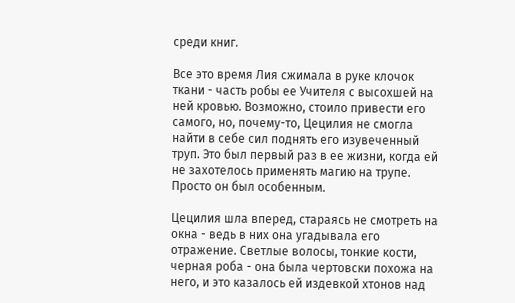среди книг.

Все это время Лия сжимала в руке клочок ткани - часть робы ее Учителя с высохшей на ней кровью. Возможно, стоило привести его самого, но, почему-то, Цецилия не смогла найти в себе сил поднять его изувеченный труп. Это был первый раз в ее жизни, когда ей не захотелось применять магию на трупе. Просто он был особенным.

Цецилия шла вперед, стараясь не смотреть на окна - ведь в них она угадывала его отражение. Светлые волосы, тонкие кости, черная роба - она была чертовски похожа на него, и это казалось ей издевкой хтонов над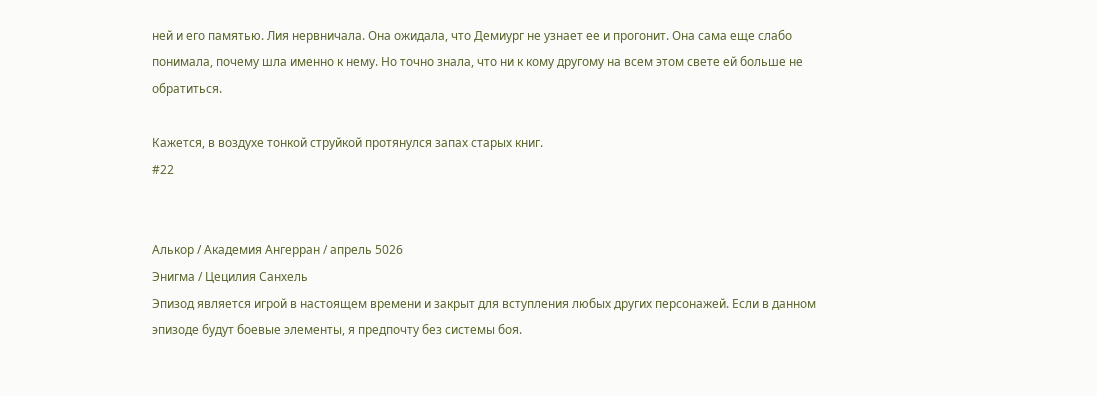ней и его памятью. Лия нервничала. Она ожидала, что Демиург не узнает ее и прогонит. Она сама еще слабо понимала, почему шла именно к нему. Но точно знала, что ни к кому другому на всем этом свете ей больше не обратиться.

Кажется, в воздухе тонкой струйкой протянулся запах старых книг.
#22


Алькор / Академия Ангерран / апрель 5026
Энигма / Цецилия Санхель
Эпизод является игрой в настоящем времени и закрыт для вступления любых других персонажей. Если в данном эпизоде будут боевые элементы, я предпочту без системы боя.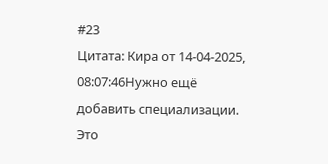#23
Цитата: Кира от 14-04-2025, 08:07:46Нужно ещё добавить специализации. Это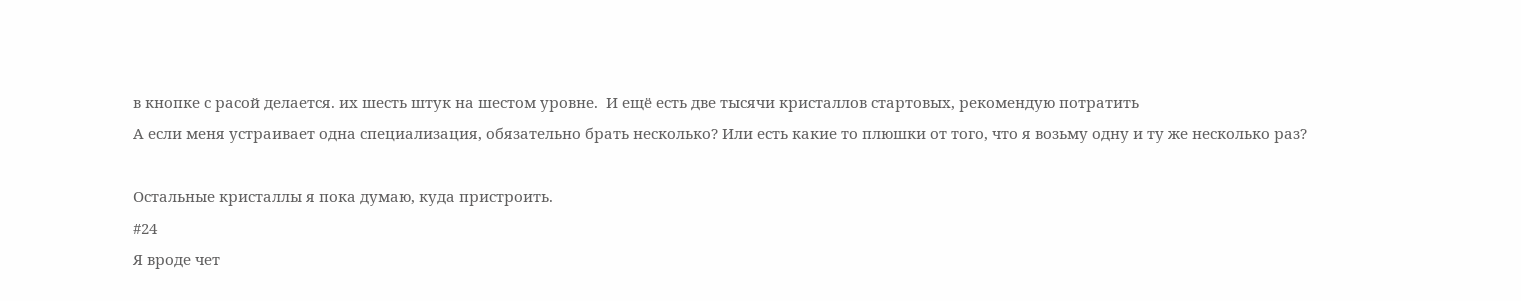в кнопке с расой делается. их шесть штук на шестом уровне.  И ещё есть две тысячи кристаллов стартовых, рекомендую потратить
А если меня устраивает одна специализация, обязательно брать несколько? Или есть какие то плюшки от того, что я возьму одну и ту же несколько раз?

Остальные кристаллы я пока думаю, куда пристроить.
#24
Я вроде чет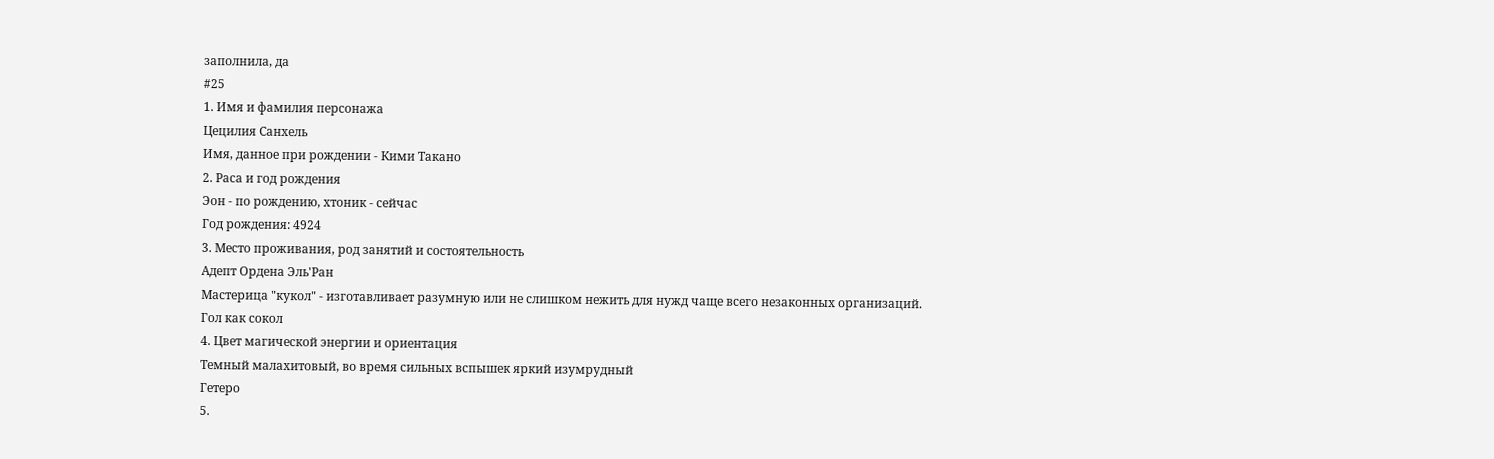заполнила, да
#25
1. Имя и фамилия персонажа
Цецилия Санхель
Имя, данное при рождении - Кими Такано
2. Раса и год рождения
Эон - по рождению, хтоник - сейчас
Год рождения: 4924
3. Место проживания, род занятий и состоятельность
Адепт Ордена Эль'Ран
Мастерица "кукол" - изготавливает разумную или не слишком нежить для нужд чаще всего незаконных организаций.
Гол как сокол
4. Цвет магической энергии и ориентация
Темный малахитовый, во время сильных вспышек яркий изумрудный
Гетеро
5.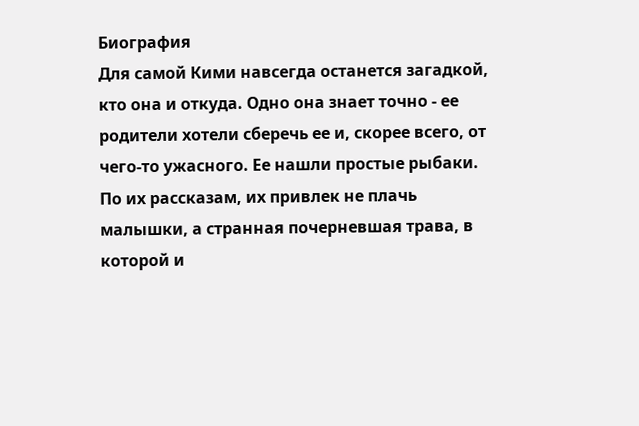Биография
Для самой Кими навсегда останется загадкой, кто она и откуда. Одно она знает точно - ее родители хотели сберечь ее и, скорее всего, от чего-то ужасного. Ее нашли простые рыбаки. По их рассказам, их привлек не плачь малышки, а странная почерневшая трава, в которой и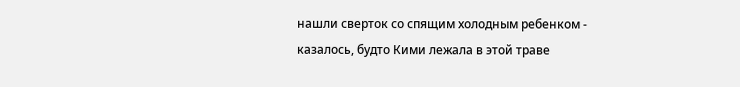нашли сверток со спящим холодным ребенком - казалось, будто Кими лежала в этой траве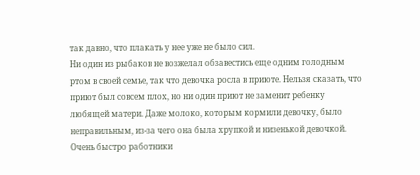так давно, что плакать у нее уже не было сил.
Ни один из рыбаков не возжелал обзавестись еще одним голодным ртом в своей семье, так что девочка росла в приюте. Нельзя сказать, что приют был совсем плох, но ни один приют не заменит ребенку любящей матери. Даже молоко, которым кормили девочку, было неправильным, из-за чего она была хрупкой и низенькой девочкой.
Очень быстро работники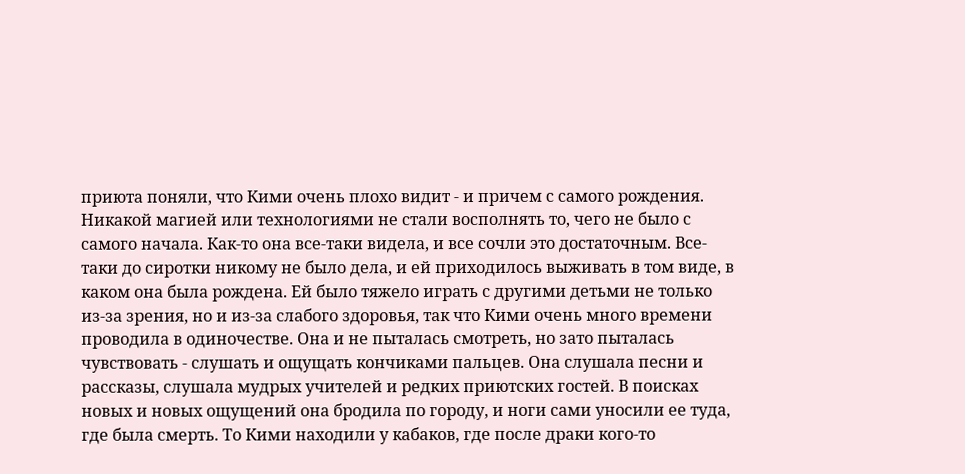приюта поняли, что Кими очень плохо видит - и причем с самого рождения. Никакой магией или технологиями не стали восполнять то, чего не было с самого начала. Как-то она все-таки видела, и все сочли это достаточным. Все-таки до сиротки никому не было дела, и ей приходилось выживать в том виде, в каком она была рождена. Ей было тяжело играть с другими детьми не только из-за зрения, но и из-за слабого здоровья, так что Кими очень много времени проводила в одиночестве. Она и не пыталась смотреть, но зато пыталась чувствовать - слушать и ощущать кончиками пальцев. Она слушала песни и рассказы, слушала мудрых учителей и редких приютских гостей. В поисках новых и новых ощущений она бродила по городу, и ноги сами уносили ее туда, где была смерть. То Кими находили у кабаков, где после драки кого-то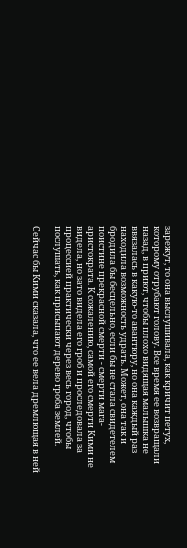зарежут, то она выслушивала, как кричит петух, которому отрубают голову. Все время ее возвращали назад, в приют, чтобы плохо видящая малышка не ввязалась в какую-то авантюру, но она каждый раз находила возможность удрать. Может, она так и бродила бы бесцельно, если бы не стала свидетелем поистине прекрасной смерти - смерти мага-аристократа. К сожалению, самой его смерти Кими не видела, но зато видела его гроб и проследовала за процессией практически через весь город, чтобы послушать, как присыпают дерево гроба землей.

Сейчас бы Кими сказала, что ее вела дремлющая в ней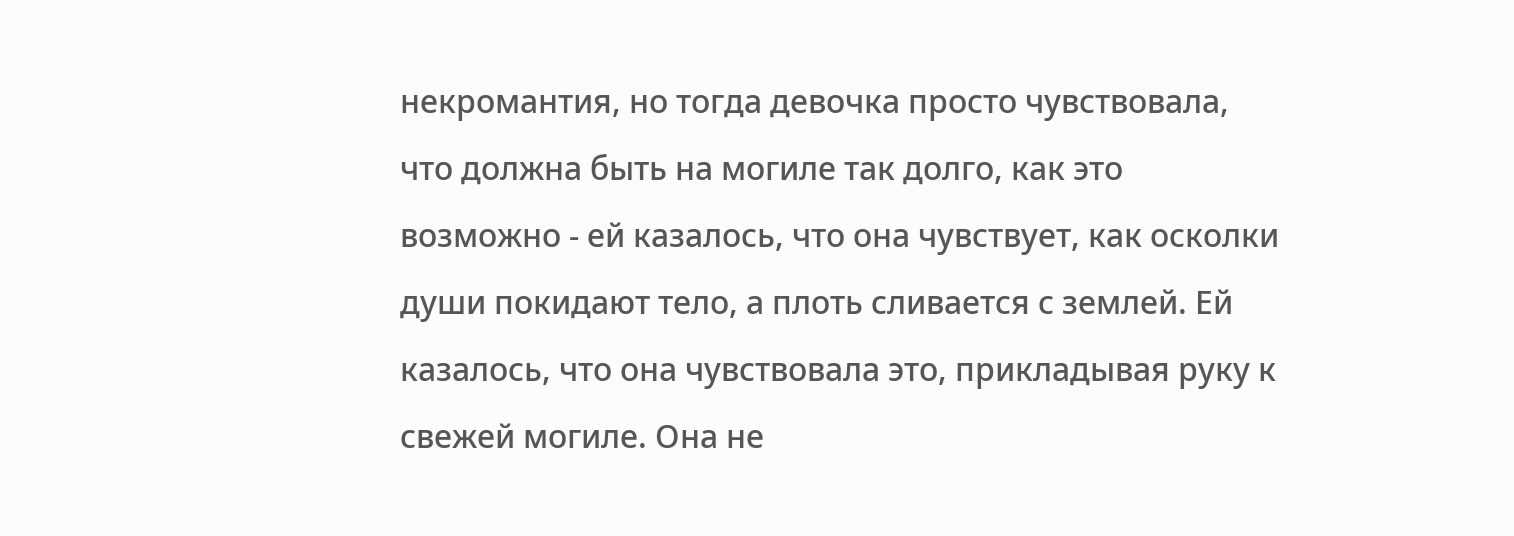некромантия, но тогда девочка просто чувствовала, что должна быть на могиле так долго, как это возможно - ей казалось, что она чувствует, как осколки души покидают тело, а плоть сливается с землей. Ей казалось, что она чувствовала это, прикладывая руку к свежей могиле. Она не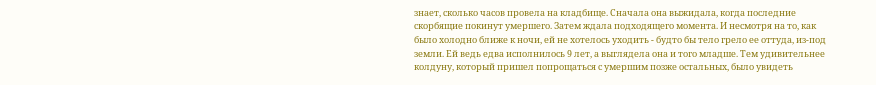знает, сколько часов провела на кладбище. Сначала она выжидала, когда последние скорбящие покинут умершего. Затем ждала подходящего момента. И несмотря на то, как было холодно ближе к ночи, ей не хотелось уходить - будто бы тело грело ее оттуда, из-под земли. Ей ведь едва исполнилось 9 лет, а выглядела она и того младше. Тем удивительнее колдуну, который пришел попрощаться с умершим позже остальных, было увидеть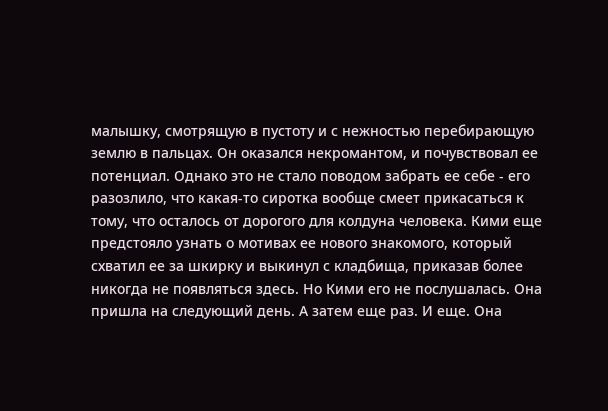малышку, смотрящую в пустоту и с нежностью перебирающую землю в пальцах. Он оказался некромантом, и почувствовал ее потенциал. Однако это не стало поводом забрать ее себе - его разозлило, что какая-то сиротка вообще смеет прикасаться к тому, что осталось от дорогого для колдуна человека. Кими еще предстояло узнать о мотивах ее нового знакомого, который схватил ее за шкирку и выкинул с кладбища, приказав более никогда не появляться здесь. Но Кими его не послушалась. Она пришла на следующий день. А затем еще раз. И еще. Она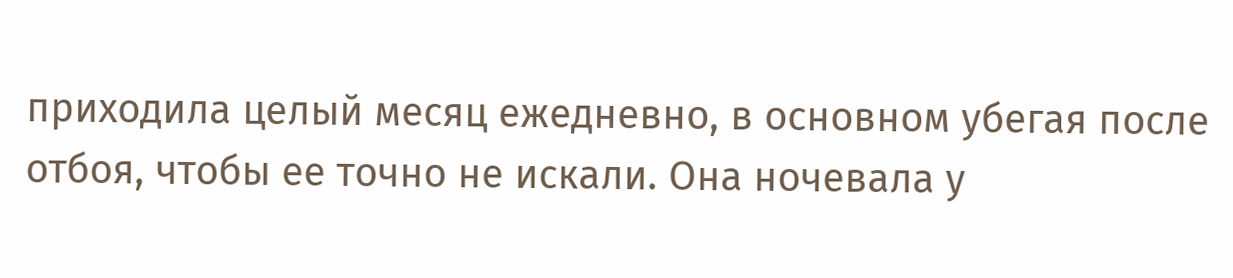приходила целый месяц ежедневно, в основном убегая после отбоя, чтобы ее точно не искали. Она ночевала у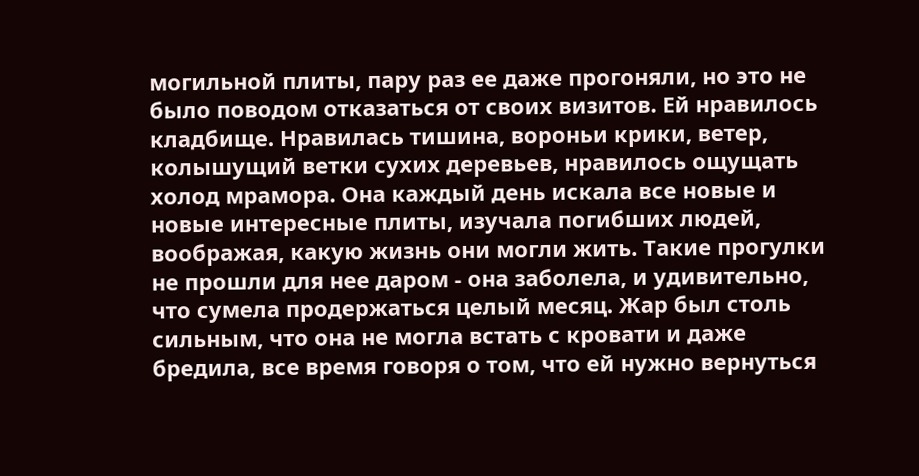могильной плиты, пару раз ее даже прогоняли, но это не было поводом отказаться от своих визитов. Ей нравилось кладбище. Нравилась тишина, вороньи крики, ветер, колышущий ветки сухих деревьев, нравилось ощущать холод мрамора. Она каждый день искала все новые и новые интересные плиты, изучала погибших людей, воображая, какую жизнь они могли жить. Такие прогулки не прошли для нее даром - она заболела, и удивительно, что сумела продержаться целый месяц. Жар был столь сильным, что она не могла встать с кровати и даже бредила, все время говоря о том, что ей нужно вернуться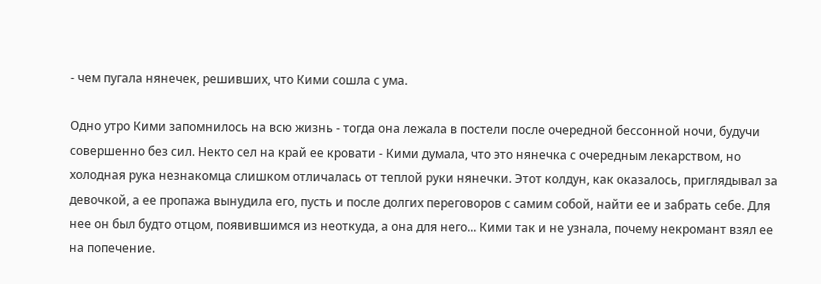- чем пугала нянечек, решивших, что Кими сошла с ума.

Одно утро Кими запомнилось на всю жизнь - тогда она лежала в постели после очередной бессонной ночи, будучи совершенно без сил. Некто сел на край ее кровати - Кими думала, что это нянечка с очередным лекарством, но холодная рука незнакомца слишком отличалась от теплой руки нянечки. Этот колдун, как оказалось, приглядывал за девочкой, а ее пропажа вынудила его, пусть и после долгих переговоров с самим собой, найти ее и забрать себе. Для нее он был будто отцом, появившимся из неоткуда, а она для него... Кими так и не узнала, почему некромант взял ее на попечение.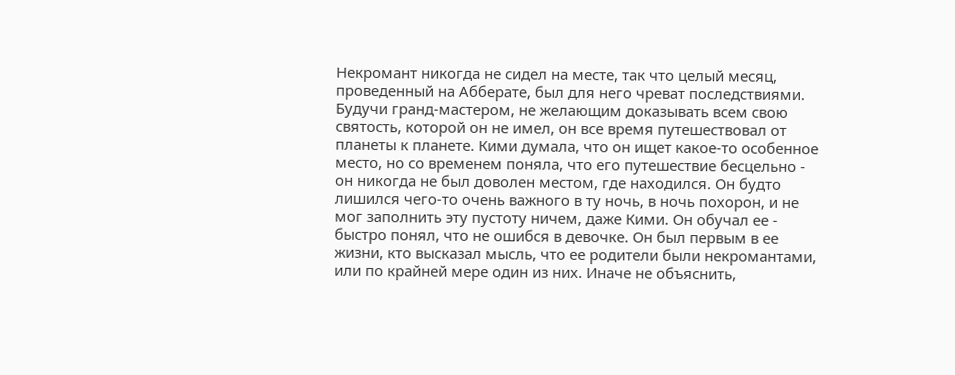Некромант никогда не сидел на месте, так что целый месяц, проведенный на Абберате, был для него чреват последствиями. Будучи гранд-мастером, не желающим доказывать всем свою святость, которой он не имел, он все время путешествовал от планеты к планете. Кими думала, что он ищет какое-то особенное место, но со временем поняла, что его путешествие бесцельно - он никогда не был доволен местом, где находился. Он будто лишился чего-то очень важного в ту ночь, в ночь похорон, и не мог заполнить эту пустоту ничем, даже Кими. Он обучал ее - быстро понял, что не ошибся в девочке. Он был первым в ее жизни, кто высказал мысль, что ее родители были некромантами, или по крайней мере один из них. Иначе не объяснить,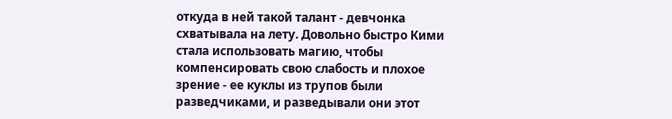откуда в ней такой талант - девчонка схватывала на лету. Довольно быстро Кими стала использовать магию, чтобы компенсировать свою слабость и плохое зрение - ее куклы из трупов были разведчиками, и разведывали они этот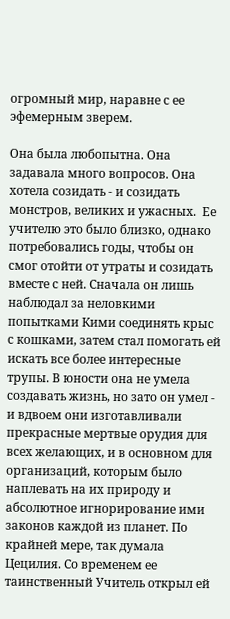огромный мир, наравне с ее эфемерным зверем.

Она была любопытна. Она задавала много вопросов. Она хотела созидать - и созидать монстров, великих и ужасных.  Ее учителю это было близко, однако потребовались годы, чтобы он смог отойти от утраты и созидать вместе с ней. Сначала он лишь наблюдал за неловкими попытками Кими соединять крыс с кошками, затем стал помогать ей искать все более интересные трупы. В юности она не умела создавать жизнь, но зато он умел - и вдвоем они изготавливали прекрасные мертвые орудия для всех желающих, и в основном для организаций, которым было наплевать на их природу и абсолютное игнорирование ими законов каждой из планет. По крайней мере, так думала Цецилия. Со временем ее таинственный Учитель открыл ей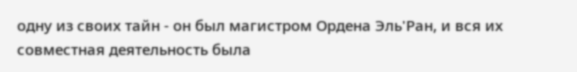одну из своих тайн - он был магистром Ордена Эль'Ран, и вся их совместная деятельность была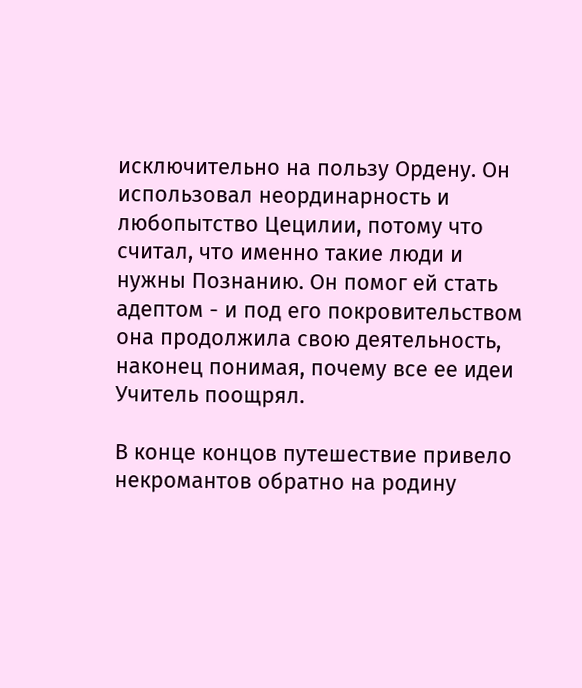исключительно на пользу Ордену. Он использовал неординарность и любопытство Цецилии, потому что считал, что именно такие люди и нужны Познанию. Он помог ей стать адептом - и под его покровительством она продолжила свою деятельность, наконец понимая, почему все ее идеи Учитель поощрял.

В конце концов путешествие привело некромантов обратно на родину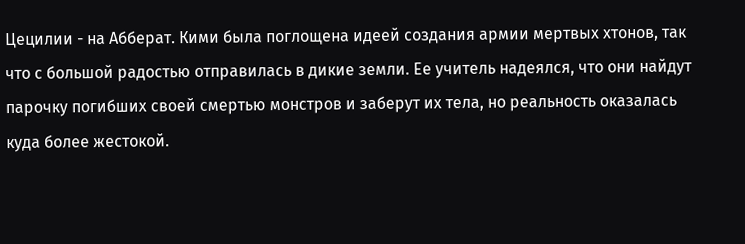Цецилии - на Абберат. Кими была поглощена идеей создания армии мертвых хтонов, так что с большой радостью отправилась в дикие земли. Ее учитель надеялся, что они найдут парочку погибших своей смертью монстров и заберут их тела, но реальность оказалась куда более жестокой.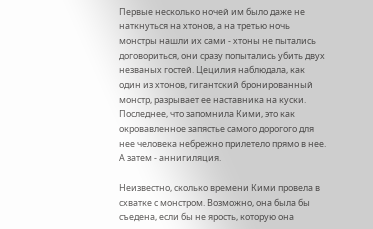Первые несколько ночей им было даже не наткнуться на хтонов, а на третью ночь монстры нашли их сами - хтоны не пытались договориться, они сразу попытались убить двух незваных гостей. Цецилия наблюдала, как один из хтонов, гигантский бронированный монстр, разрывает ее наставника на куски. Последнее, что запомнила Кими, это как окровавленное запястье самого дорогого для нее человека небрежно прилетело прямо в нее. А затем - аннигиляция.

Неизвестно, сколько времени Кими провела в схватке с монстром. Возможно, она была бы съедена, если бы не ярость, которую она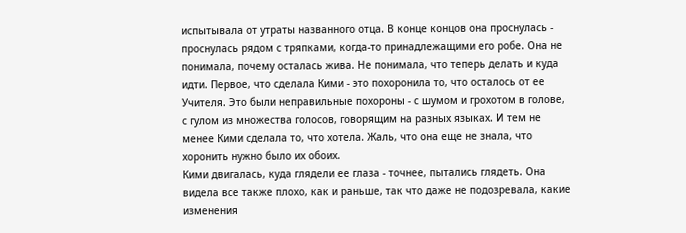испытывала от утраты названного отца. В конце концов она проснулась - проснулась рядом с тряпками, когда-то принадлежащими его робе. Она не понимала, почему осталась жива. Не понимала, что теперь делать и куда идти. Первое, что сделала Кими - это похоронила то, что осталось от ее Учителя. Это были неправильные похороны - с шумом и грохотом в голове, с гулом из множества голосов, говорящим на разных языках. И тем не менее Кими сделала то, что хотела. Жаль, что она еще не знала, что хоронить нужно было их обоих.
Кими двигалась, куда глядели ее глаза - точнее, пытались глядеть. Она видела все также плохо, как и раньше, так что даже не подозревала, какие изменения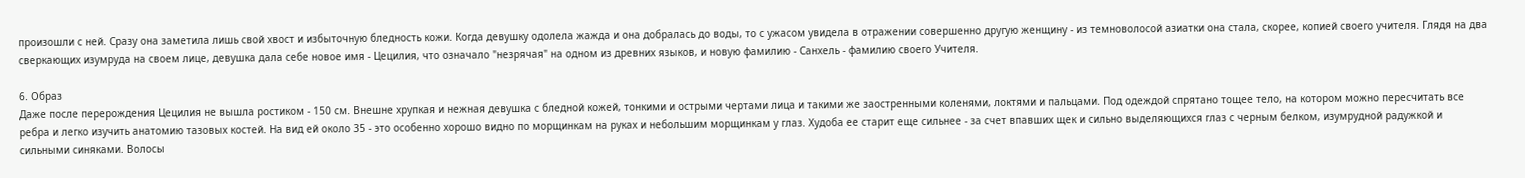произошли с ней. Сразу она заметила лишь свой хвост и избыточную бледность кожи. Когда девушку одолела жажда и она добралась до воды, то с ужасом увидела в отражении совершенно другую женщину - из темноволосой азиатки она стала, скорее, копией своего учителя. Глядя на два сверкающих изумруда на своем лице, девушка дала себе новое имя - Цецилия, что означало "незрячая" на одном из древних языков, и новую фамилию - Санхель - фамилию своего Учителя.

6. Образ
Даже после перерождения Цецилия не вышла ростиком - 150 см. Внешне хрупкая и нежная девушка с бледной кожей, тонкими и острыми чертами лица и такими же заостренными коленями, локтями и пальцами. Под одеждой спрятано тощее тело, на котором можно пересчитать все ребра и легко изучить анатомию тазовых костей. На вид ей около 35 - это особенно хорошо видно по морщинкам на руках и небольшим морщинкам у глаз. Худоба ее старит еще сильнее - за счет впавших щек и сильно выделяющихся глаз с черным белком, изумрудной радужкой и сильными синяками. Волосы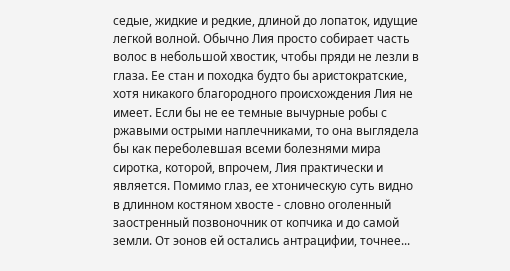седые, жидкие и редкие, длиной до лопаток, идущие легкой волной. Обычно Лия просто собирает часть волос в небольшой хвостик, чтобы пряди не лезли в глаза. Ее стан и походка будто бы аристократские, хотя никакого благородного происхождения Лия не имеет. Если бы не ее темные вычурные робы с ржавыми острыми наплечниками, то она выглядела бы как переболевшая всеми болезнями мира сиротка, которой, впрочем, Лия практически и является. Помимо глаз, ее хтоническую суть видно в длинном костяном хвосте - словно оголенный заостренный позвоночник от копчика и до самой земли. От эонов ей остались антрацифии, точнее...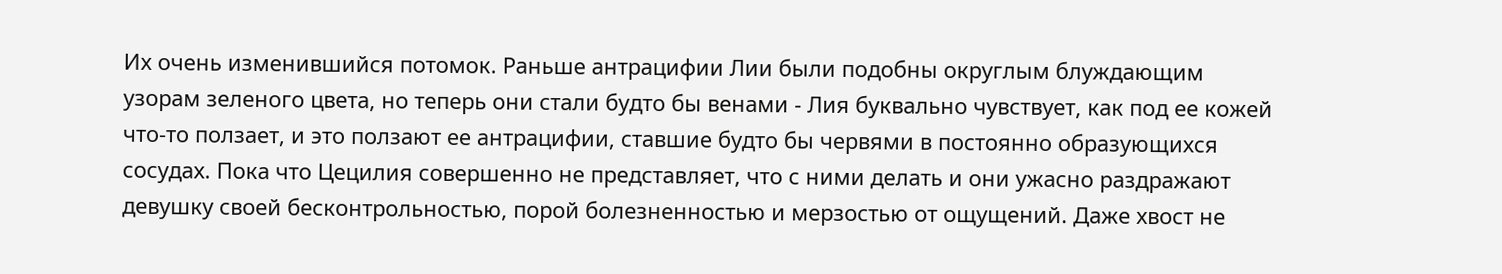Их очень изменившийся потомок. Раньше антрацифии Лии были подобны округлым блуждающим узорам зеленого цвета, но теперь они стали будто бы венами - Лия буквально чувствует, как под ее кожей что-то ползает, и это ползают ее антрацифии, ставшие будто бы червями в постоянно образующихся сосудах. Пока что Цецилия совершенно не представляет, что с ними делать и они ужасно раздражают девушку своей бесконтрольностью, порой болезненностью и мерзостью от ощущений. Даже хвост не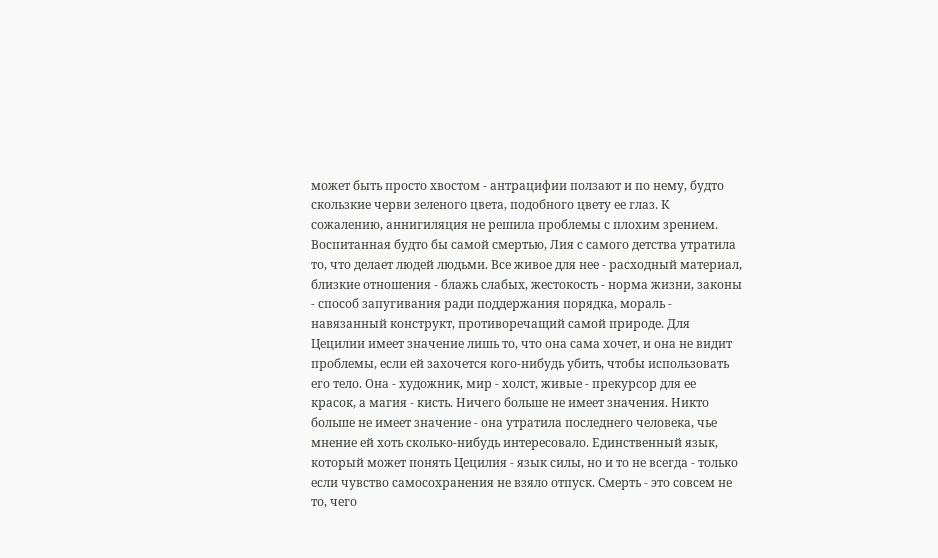может быть просто хвостом - антрацифии ползают и по нему, будто скользкие черви зеленого цвета, подобного цвету ее глаз. К сожалению, аннигиляция не решила проблемы с плохим зрением.
Воспитанная будто бы самой смертью, Лия с самого детства утратила то, что делает людей людьми. Все живое для нее - расходный материал, близкие отношения - блажь слабых, жестокость - норма жизни, законы - способ запугивания ради поддержания порядка, мораль - навязанный конструкт, противоречащий самой природе. Для Цецилии имеет значение лишь то, что она сама хочет, и она не видит проблемы, если ей захочется кого-нибудь убить, чтобы использовать его тело. Она - художник, мир - холст, живые - прекурсор для ее красок, а магия - кисть. Ничего больше не имеет значения. Никто больше не имеет значение - она утратила последнего человека, чье мнение ей хоть сколько-нибудь интересовало. Единственный язык, который может понять Цецилия - язык силы, но и то не всегда - только если чувство самосохранения не взяло отпуск. Смерть - это совсем не то, чего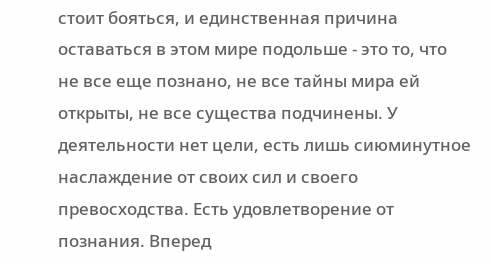стоит бояться, и единственная причина оставаться в этом мире подольше - это то, что не все еще познано, не все тайны мира ей открыты, не все существа подчинены. У деятельности нет цели, есть лишь сиюминутное наслаждение от своих сил и своего превосходства. Есть удовлетворение от познания. Вперед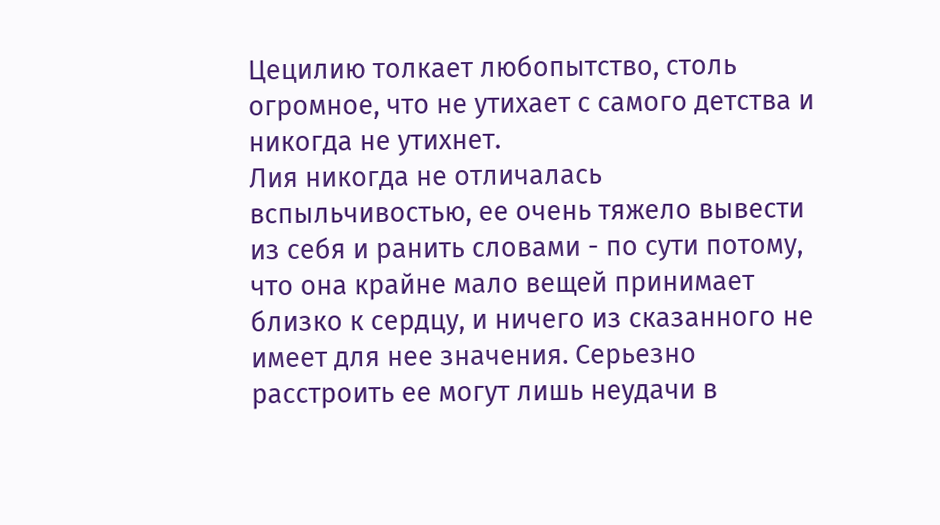Цецилию толкает любопытство, столь огромное, что не утихает с самого детства и никогда не утихнет.
Лия никогда не отличалась вспыльчивостью, ее очень тяжело вывести из себя и ранить словами - по сути потому, что она крайне мало вещей принимает близко к сердцу, и ничего из сказанного не имеет для нее значения. Серьезно расстроить ее могут лишь неудачи в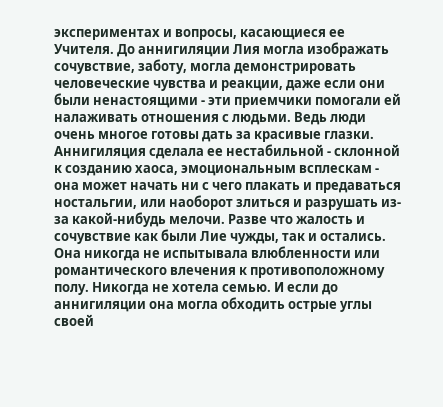экспериментах и вопросы, касающиеся ее Учителя. До аннигиляции Лия могла изображать сочувствие, заботу, могла демонстрировать человеческие чувства и реакции, даже если они были ненастоящими - эти приемчики помогали ей налаживать отношения с людьми. Ведь люди очень многое готовы дать за красивые глазки. Аннигиляция сделала ее нестабильной - склонной к созданию хаоса, эмоциональным всплескам - она может начать ни с чего плакать и предаваться ностальгии, или наоборот злиться и разрушать из-за какой-нибудь мелочи. Разве что жалость и сочувствие как были Лие чужды, так и остались.
Она никогда не испытывала влюбленности или романтического влечения к противоположному полу. Никогда не хотела семью. И если до аннигиляции она могла обходить острые углы своей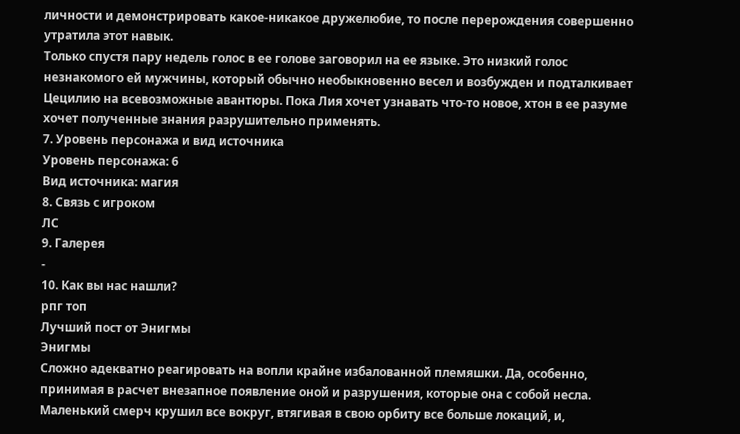личности и демонстрировать какое-никакое дружелюбие, то после перерождения совершенно утратила этот навык.
Только спустя пару недель голос в ее голове заговорил на ее языке. Это низкий голос незнакомого ей мужчины, который обычно необыкновенно весел и возбужден и подталкивает Цецилию на всевозможные авантюры. Пока Лия хочет узнавать что-то новое, хтон в ее разуме хочет полученные знания разрушительно применять.
7. Уровень персонажа и вид источника
Уровень персонажа: 6
Вид источника: магия
8. Связь с игроком
ЛС
9. Галерея
-
10. Как вы нас нашли?
рпг топ
Лучший пост от Энигмы
Энигмы
Сложно адекватно реагировать на вопли крайне избалованной племяшки. Да, особенно, принимая в расчет внезапное появление оной и разрушения, которые она с собой несла. Маленький смерч крушил все вокруг, втягивая в свою орбиту все больше локаций, и,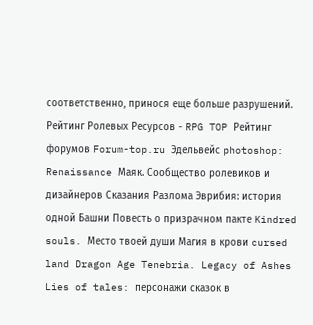соответственно, принося еще больше разрушений.
Рейтинг Ролевых Ресурсов - RPG TOP Рейтинг форумов Forum-top.ru Эдельвейс photoshop: Renaissance Маяк. Сообщество ролевиков и дизайнеров Сказания Разлома Эврибия: история одной Башни Повесть о призрачном пакте Kindred souls. Место твоей души Магия в крови cursed land Dragon Age Tenebria. Legacy of Ashes Lies of tales: персонажи сказок в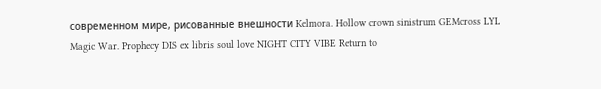современном мире, рисованные внешности Kelmora. Hollow crown sinistrum GEMcross LYL  Magic War. Prophecy DIS ex libris soul love NIGHT CITY VIBE Return to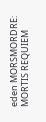eden MORSMORDRE: MORTIS REQUIEM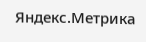Яндекс.Метрика